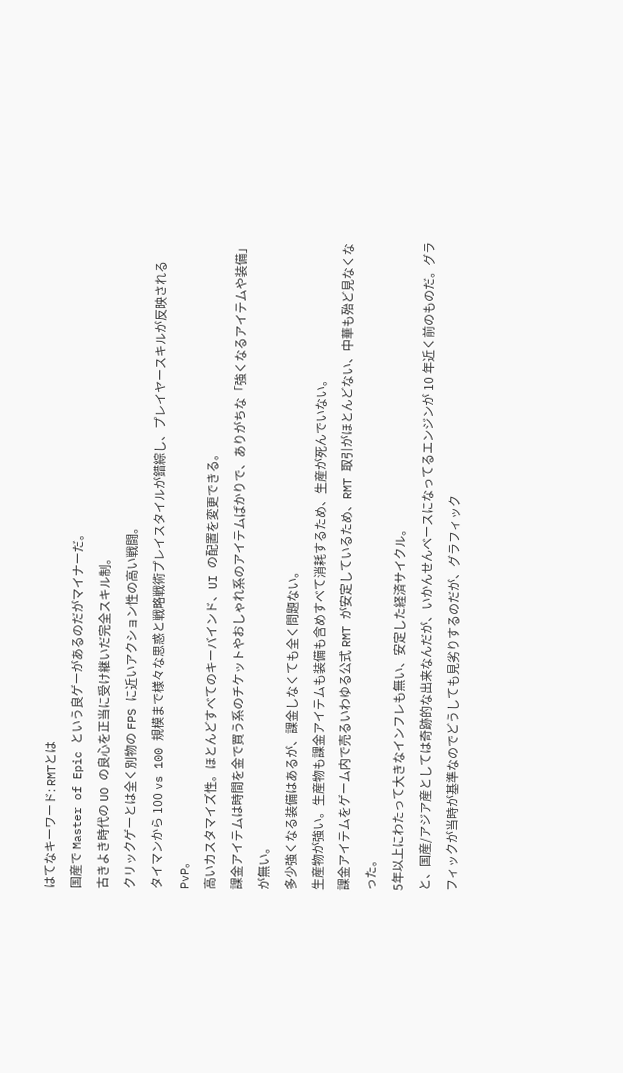はてなキーワード: RMTとは
国産で Master of Epic という良ゲーがあるのだがマイナーだ。
古きよき時代の UO の良心を正当に受け継いだ完全スキル制。
クリックゲーとは全く別物の FPS に近いアクション性の高い戦闘。
タイマンから 100 vs 100 規模まで様々な思惑と戦略戦術プレイスタイルが錯綜し、プレイヤースキルが反映される PvP。
高いカスタマイズ性。ほとんどすべてのキーバインド、UI の配置を変更できる。
課金アイテムは時間を金で買う系のチケットやおしゃれ系のアイテムばかりで、ありがちな「強くなるアイテムや装備」が無い。
多少強くなる装備はあるが、課金しなくても全く問題ない。
生産物が強い。生産物も課金アイテムも装備も含めすべて消耗するため、生産が死んでいない。
課金アイテムをゲーム内で売るいわゆる公式 RMT が安定しているため、RMT 取引がほとんどない、中華も殆ど見なくなった。
5年以上にわたって大きなインフレも無い、安定した経済サイクル。
と、国産/アジア産としては奇跡的な出来なんだが、いかんせんベースになってるエンジンが 10 年近く前のものだ。グラフィックが当時が基準なのでどうしても見劣りするのだが、グラフィック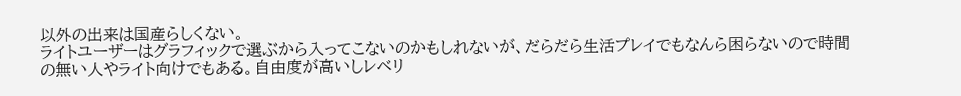以外の出来は国産らしくない。
ライトユーザーはグラフィックで選ぶから入ってこないのかもしれないが、だらだら生活プレイでもなんら困らないので時間の無い人やライト向けでもある。自由度が高いしレベリ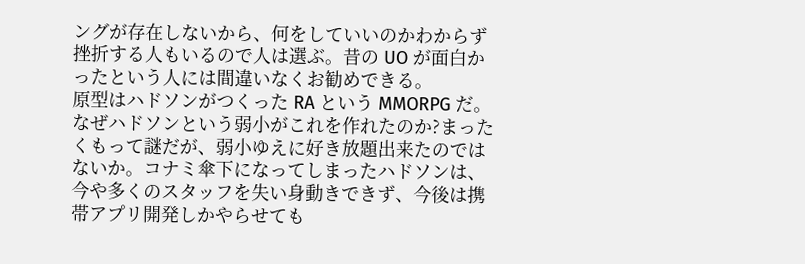ングが存在しないから、何をしていいのかわからず挫折する人もいるので人は選ぶ。昔の UO が面白かったという人には間違いなくお勧めできる。
原型はハドソンがつくった RA という MMORPG だ。なぜハドソンという弱小がこれを作れたのか?まったくもって謎だが、弱小ゆえに好き放題出来たのではないか。コナミ傘下になってしまったハドソンは、今や多くのスタッフを失い身動きできず、今後は携帯アプリ開発しかやらせても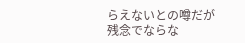らえないとの噂だが残念でならな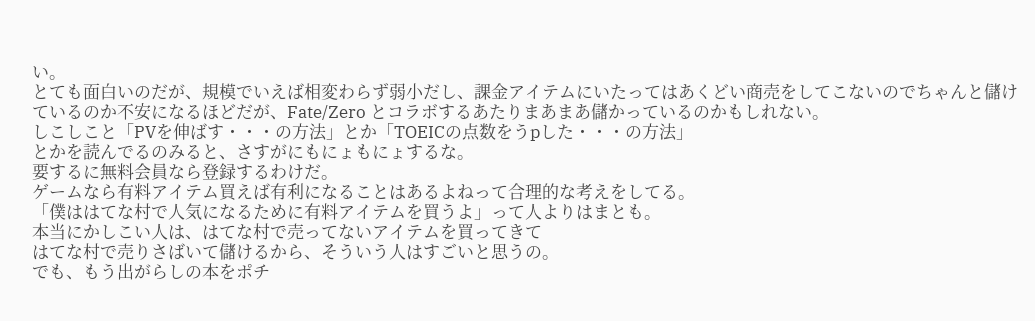い。
とても面白いのだが、規模でいえば相変わらず弱小だし、課金アイテムにいたってはあくどい商売をしてこないのでちゃんと儲けているのか不安になるほどだが、Fate/Zero とコラボするあたりまあまあ儲かっているのかもしれない。
しこしこと「PVを伸ばす・・・の方法」とか「TOEICの点数をうpした・・・の方法」
とかを読んでるのみると、さすがにもにょもにょするな。
要するに無料会員なら登録するわけだ。
ゲームなら有料アイテム買えば有利になることはあるよねって合理的な考えをしてる。
「僕ははてな村で人気になるために有料アイテムを買うよ」って人よりはまとも。
本当にかしこい人は、はてな村で売ってないアイテムを買ってきて
はてな村で売りさばいて儲けるから、そういう人はすごいと思うの。
でも、もう出がらしの本をポチ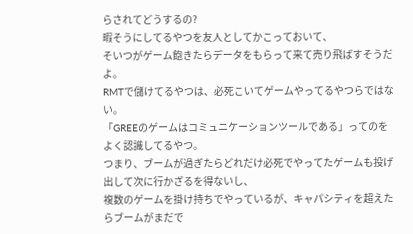らされてどうするの?
暇そうにしてるやつを友人としてかこっておいて、
そいつがゲーム飽きたらデータをもらって来て売り飛ばすそうだよ。
RMTで儲けてるやつは、必死こいてゲームやってるやつらではない。
「GREEのゲームはコミュニケーションツールである」ってのをよく認識してるやつ。
つまり、ブームが過ぎたらどれだけ必死でやってたゲームも投げ出して次に行かざるを得ないし、
複数のゲームを掛け持ちでやっているが、キャパシティを超えたらブームがまだで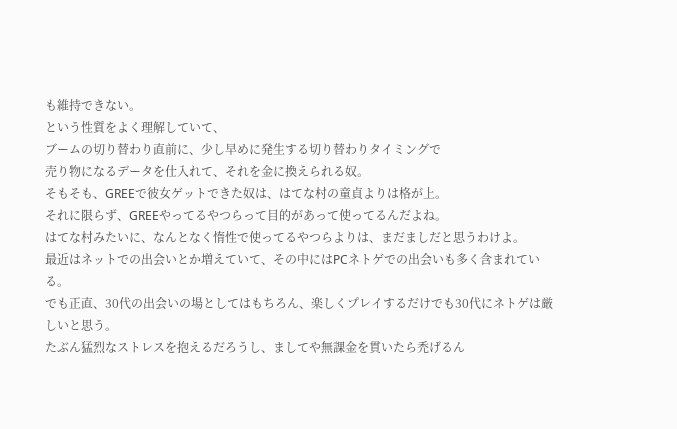も維持できない。
という性質をよく理解していて、
ブームの切り替わり直前に、少し早めに発生する切り替わりタイミングで
売り物になるデータを仕入れて、それを金に換えられる奴。
そもそも、GREEで彼女ゲットできた奴は、はてな村の童貞よりは格が上。
それに限らず、GREEやってるやつらって目的があって使ってるんだよね。
はてな村みたいに、なんとなく惰性で使ってるやつらよりは、まだましだと思うわけよ。
最近はネットでの出会いとか増えていて、その中にはPCネトゲでの出会いも多く含まれている。
でも正直、30代の出会いの場としてはもちろん、楽しくプレイするだけでも30代にネトゲは厳しいと思う。
たぶん猛烈なストレスを抱えるだろうし、ましてや無課金を貫いたら禿げるん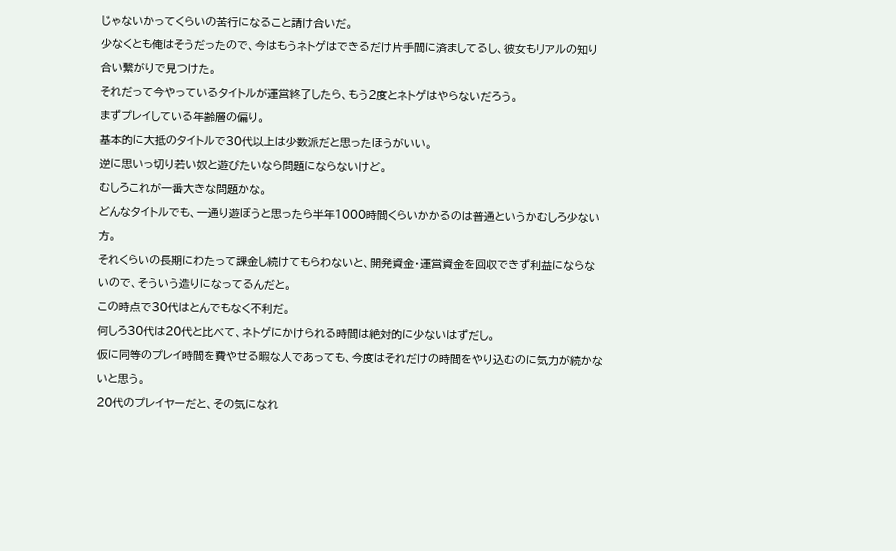じゃないかってくらいの苦行になること請け合いだ。
少なくとも俺はそうだったので、今はもうネトゲはできるだけ片手間に済ましてるし、彼女もリアルの知り合い繋がりで見つけた。
それだって今やっているタイトルが運営終了したら、もう2度とネトゲはやらないだろう。
まずプレイしている年齢層の偏り。
基本的に大抵のタイトルで30代以上は少数派だと思ったほうがいい。
逆に思いっ切り若い奴と遊びたいなら問題にならないけど。
むしろこれが一番大きな問題かな。
どんなタイトルでも、一通り遊ぼうと思ったら半年1000時間くらいかかるのは普通というかむしろ少ない方。
それくらいの長期にわたって課金し続けてもらわないと、開発資金・運営資金を回収できず利益にならないので、そういう造りになってるんだと。
この時点で30代はとんでもなく不利だ。
何しろ30代は20代と比べて、ネトゲにかけられる時間は絶対的に少ないはずだし。
仮に同等のプレイ時間を費やせる暇な人であっても、今度はそれだけの時間をやり込むのに気力が続かないと思う。
20代のプレイヤーだと、その気になれ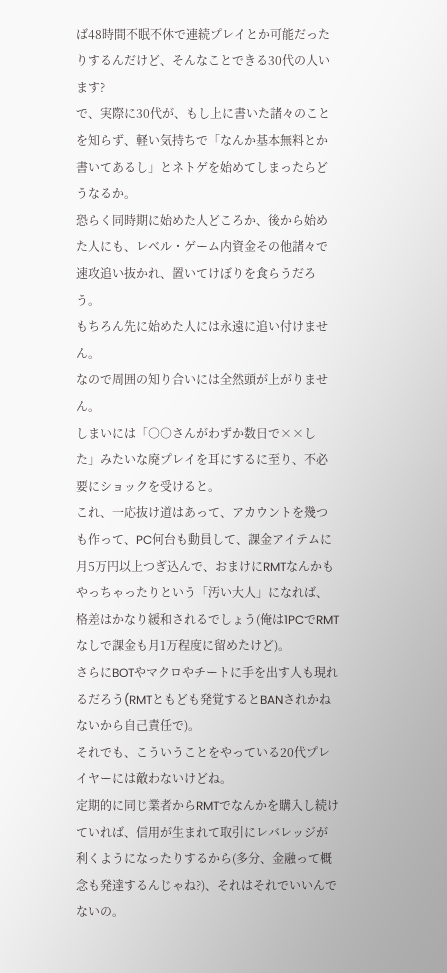ば48時間不眠不休で連続プレイとか可能だったりするんだけど、そんなことできる30代の人います?
で、実際に30代が、もし上に書いた諸々のことを知らず、軽い気持ちで「なんか基本無料とか書いてあるし」とネトゲを始めてしまったらどうなるか。
恐らく同時期に始めた人どころか、後から始めた人にも、レベル・ゲーム内資金その他諸々で速攻追い抜かれ、置いてけぼりを食らうだろう。
もちろん先に始めた人には永遠に追い付けません。
なので周囲の知り合いには全然頭が上がりません。
しまいには「○○さんがわずか数日で××した」みたいな廃プレイを耳にするに至り、不必要にショックを受けると。
これ、一応抜け道はあって、アカウントを幾つも作って、PC何台も動員して、課金アイテムに月5万円以上つぎ込んで、おまけにRMTなんかもやっちゃったりという「汚い大人」になれば、格差はかなり緩和されるでしょう(俺は1PCでRMTなしで課金も月1万程度に留めたけど)。
さらにBOTやマクロやチートに手を出す人も現れるだろう(RMTともども発覚するとBANされかねないから自己責任で)。
それでも、こういうことをやっている20代プレイヤーには敵わないけどね。
定期的に同じ業者からRMTでなんかを購入し続けていれば、信用が生まれて取引にレバレッジが利くようになったりするから(多分、金融って概念も発達するんじゃね?)、それはそれでいいんでないの。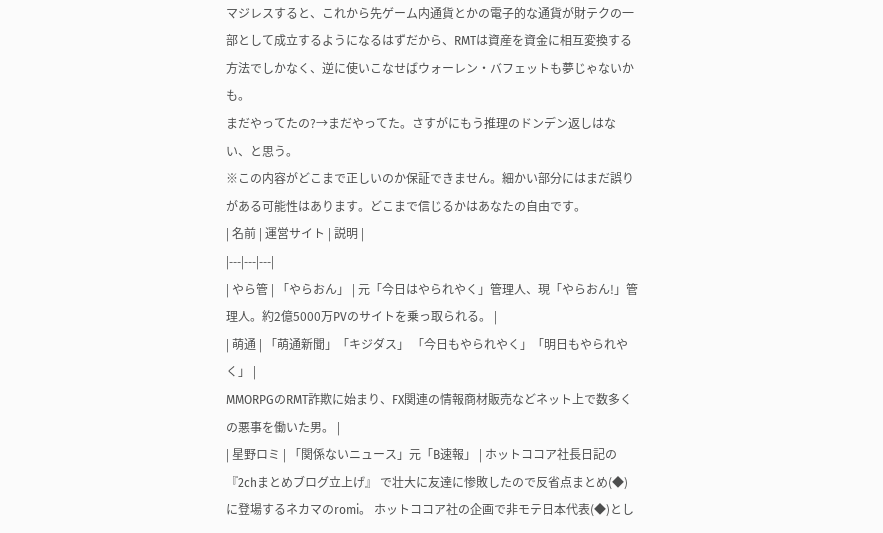マジレスすると、これから先ゲーム内通貨とかの電子的な通貨が財テクの一部として成立するようになるはずだから、RMTは資産を資金に相互変換する方法でしかなく、逆に使いこなせばウォーレン・バフェットも夢じゃないかも。
まだやってたの?→まだやってた。さすがにもう推理のドンデン返しはない、と思う。
※この内容がどこまで正しいのか保証できません。細かい部分にはまだ誤りがある可能性はあります。どこまで信じるかはあなたの自由です。
| 名前 | 運営サイト | 説明 |
|---|---|---|
| やら管 | 「やらおん」 | 元「今日はやられやく」管理人、現「やらおん!」管理人。約2億5000万PVのサイトを乗っ取られる。 |
| 萌通 | 「萌通新聞」「キジダス」 「今日もやられやく」「明日もやられやく」 |
MMORPGのRMT詐欺に始まり、FX関連の情報商材販売などネット上で数多くの悪事を働いた男。 |
| 星野ロミ | 「関係ないニュース」元「B速報」 | ホットココア社長日記の『2chまとめブログ立上げ』 で壮大に友達に惨敗したので反省点まとめ(◆)に登場するネカマのromi。 ホットココア社の企画で非モテ日本代表(◆)とし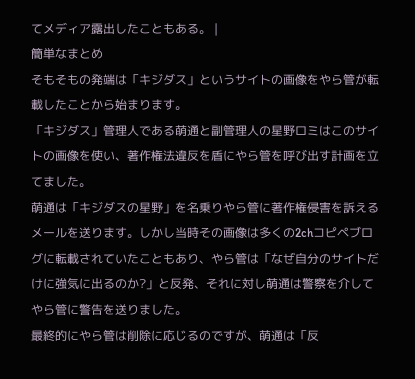てメディア露出したこともある。 |
簡単なまとめ
そもそもの発端は「キジダス」というサイトの画像をやら管が転載したことから始まります。
「キジダス」管理人である萌通と副管理人の星野ロミはこのサイトの画像を使い、著作権法違反を盾にやら管を呼び出す計画を立てました。
萌通は「キジダスの星野」を名乗りやら管に著作権侵害を訴えるメールを送ります。しかし当時その画像は多くの2chコピペブログに転載されていたこともあり、やら管は「なぜ自分のサイトだけに強気に出るのか?」と反発、それに対し萌通は警察を介してやら管に警告を送りました。
最終的にやら管は削除に応じるのですが、萌通は「反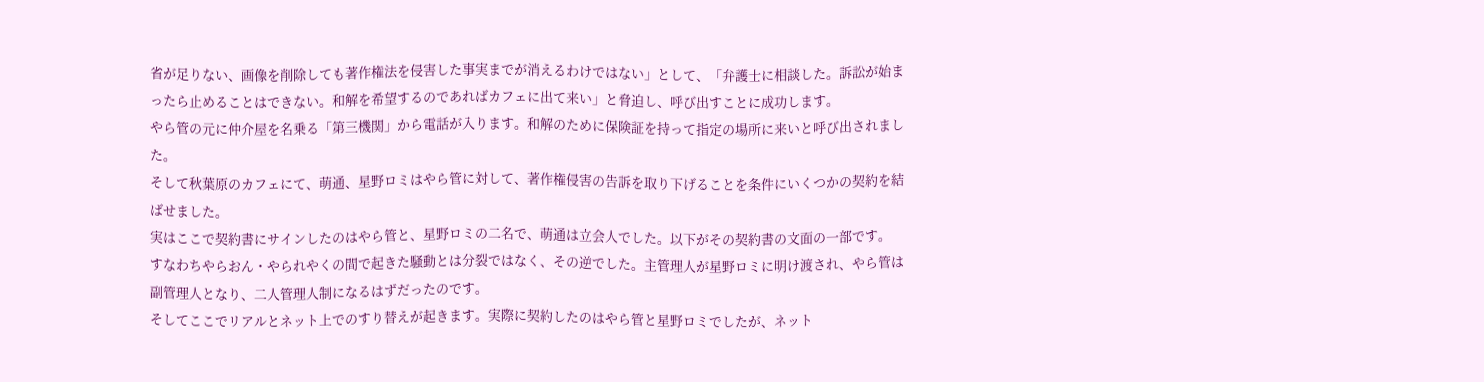省が足りない、画像を削除しても著作権法を侵害した事実までが消えるわけではない」として、「弁護士に相談した。訴訟が始まったら止めることはできない。和解を希望するのであればカフェに出て来い」と脅迫し、呼び出すことに成功します。
やら管の元に仲介屋を名乗る「第三機関」から電話が入ります。和解のために保険証を持って指定の場所に来いと呼び出されました。
そして秋葉原のカフェにて、萌通、星野ロミはやら管に対して、著作権侵害の告訴を取り下げることを条件にいくつかの契約を結ばせました。
実はここで契約書にサインしたのはやら管と、星野ロミの二名で、萌通は立会人でした。以下がその契約書の文面の一部です。
すなわちやらおん・やられやくの間で起きた騒動とは分裂ではなく、その逆でした。主管理人が星野ロミに明け渡され、やら管は副管理人となり、二人管理人制になるはずだったのです。
そしてここでリアルとネット上でのすり替えが起きます。実際に契約したのはやら管と星野ロミでしたが、ネット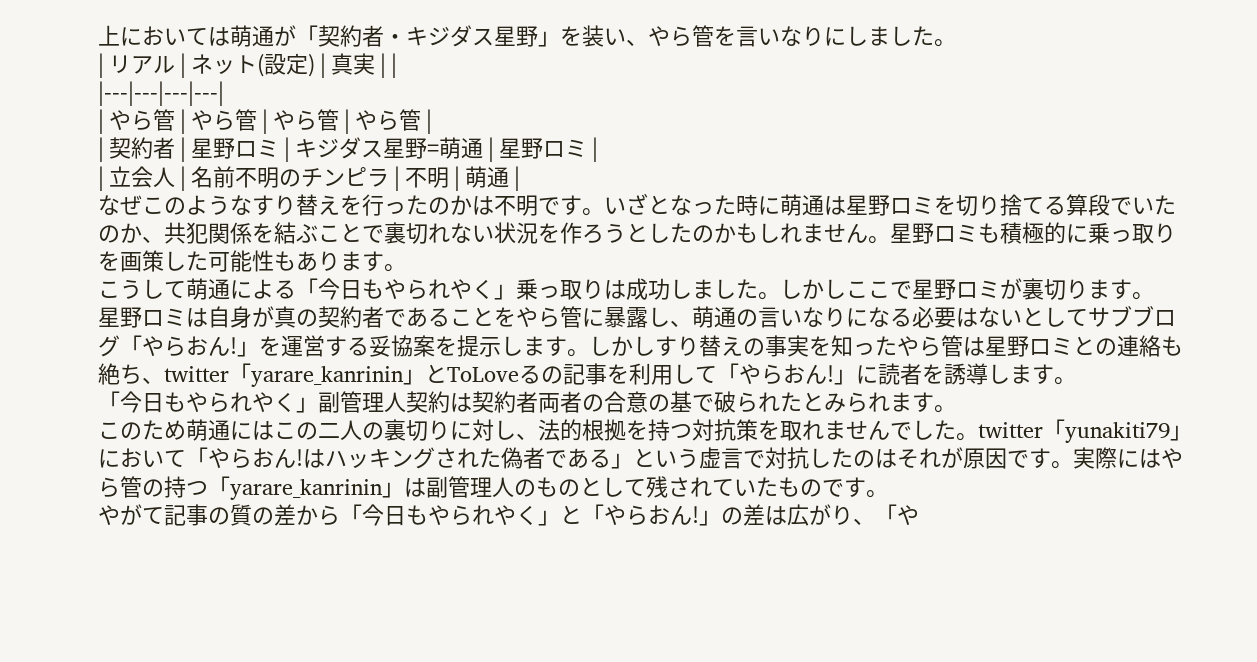上においては萌通が「契約者・キジダス星野」を装い、やら管を言いなりにしました。
| リアル | ネット(設定) | 真実 | |
|---|---|---|---|
| やら管 | やら管 | やら管 | やら管 |
| 契約者 | 星野ロミ | キジダス星野=萌通 | 星野ロミ |
| 立会人 | 名前不明のチンピラ | 不明 | 萌通 |
なぜこのようなすり替えを行ったのかは不明です。いざとなった時に萌通は星野ロミを切り捨てる算段でいたのか、共犯関係を結ぶことで裏切れない状況を作ろうとしたのかもしれません。星野ロミも積極的に乗っ取りを画策した可能性もあります。
こうして萌通による「今日もやられやく」乗っ取りは成功しました。しかしここで星野ロミが裏切ります。
星野ロミは自身が真の契約者であることをやら管に暴露し、萌通の言いなりになる必要はないとしてサブブログ「やらおん!」を運営する妥協案を提示します。しかしすり替えの事実を知ったやら管は星野ロミとの連絡も絶ち、twitter「yarare_kanrinin」とToLoveるの記事を利用して「やらおん!」に読者を誘導します。
「今日もやられやく」副管理人契約は契約者両者の合意の基で破られたとみられます。
このため萌通にはこの二人の裏切りに対し、法的根拠を持つ対抗策を取れませんでした。twitter「yunakiti79」において「やらおん!はハッキングされた偽者である」という虚言で対抗したのはそれが原因です。実際にはやら管の持つ「yarare_kanrinin」は副管理人のものとして残されていたものです。
やがて記事の質の差から「今日もやられやく」と「やらおん!」の差は広がり、「や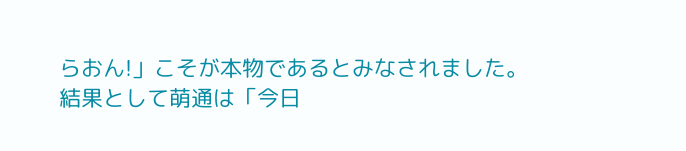らおん!」こそが本物であるとみなされました。
結果として萌通は「今日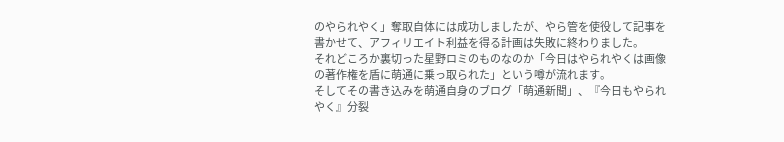のやられやく」奪取自体には成功しましたが、やら管を使役して記事を書かせて、アフィリエイト利益を得る計画は失敗に終わりました。
それどころか裏切った星野ロミのものなのか「今日はやられやくは画像の著作権を盾に萌通に乗っ取られた」という噂が流れます。
そしてその書き込みを萌通自身のブログ「萌通新聞」、『今日もやられやく』分裂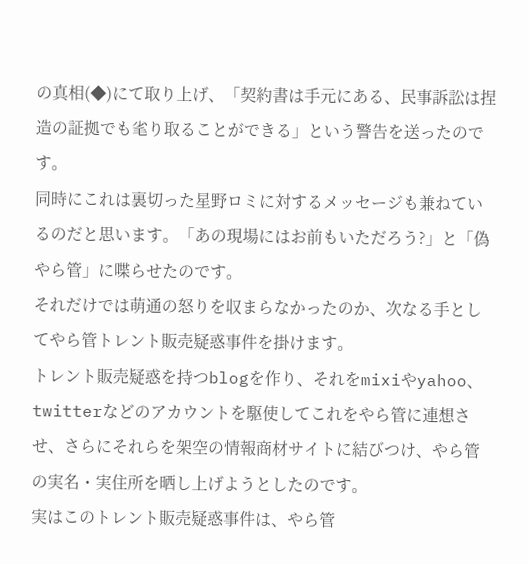の真相(◆)にて取り上げ、「契約書は手元にある、民事訴訟は捏造の証拠でも毟り取ることができる」という警告を送ったのです。
同時にこれは裏切った星野ロミに対するメッセージも兼ねているのだと思います。「あの現場にはお前もいただろう?」と「偽やら管」に喋らせたのです。
それだけでは萌通の怒りを収まらなかったのか、次なる手としてやら管トレント販売疑惑事件を掛けます。
トレント販売疑惑を持つblogを作り、それをmixiやyahoo、twitterなどのアカウントを駆使してこれをやら管に連想させ、さらにそれらを架空の情報商材サイトに結びつけ、やら管の実名・実住所を晒し上げようとしたのです。
実はこのトレント販売疑惑事件は、やら管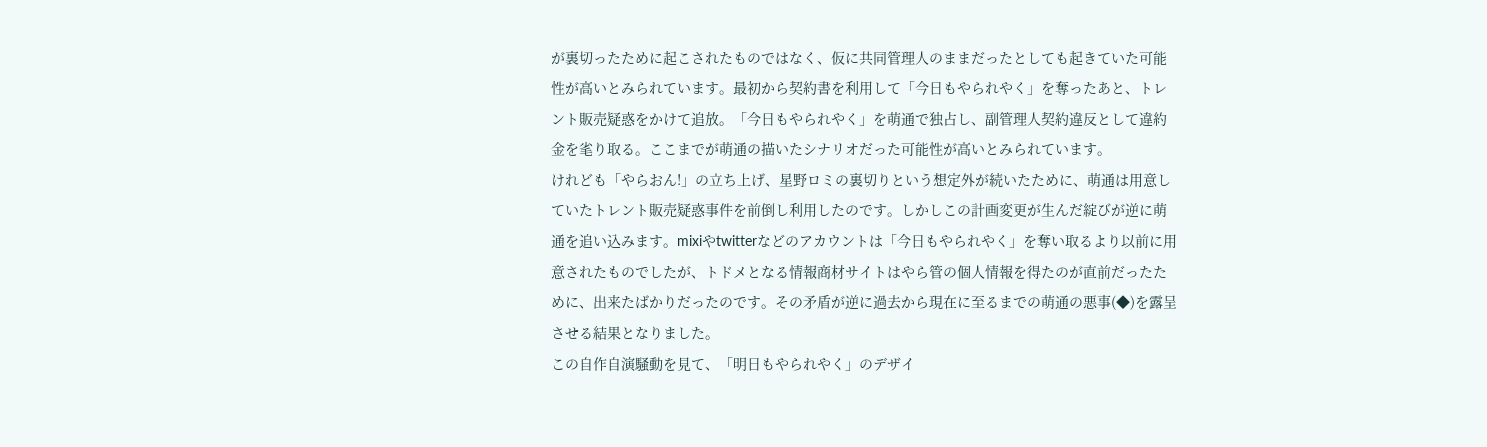が裏切ったために起こされたものではなく、仮に共同管理人のままだったとしても起きていた可能性が高いとみられています。最初から契約書を利用して「今日もやられやく」を奪ったあと、トレント販売疑惑をかけて追放。「今日もやられやく」を萌通で独占し、副管理人契約違反として違約金を毟り取る。ここまでが萌通の描いたシナリオだった可能性が高いとみられています。
けれども「やらおん!」の立ち上げ、星野ロミの裏切りという想定外が続いたために、萌通は用意していたトレント販売疑惑事件を前倒し利用したのです。しかしこの計画変更が生んだ綻びが逆に萌通を追い込みます。mixiやtwitterなどのアカウントは「今日もやられやく」を奪い取るより以前に用意されたものでしたが、トドメとなる情報商材サイトはやら管の個人情報を得たのが直前だったために、出来たばかりだったのです。その矛盾が逆に過去から現在に至るまでの萌通の悪事(◆)を露呈させる結果となりました。
この自作自演騒動を見て、「明日もやられやく」のデザイ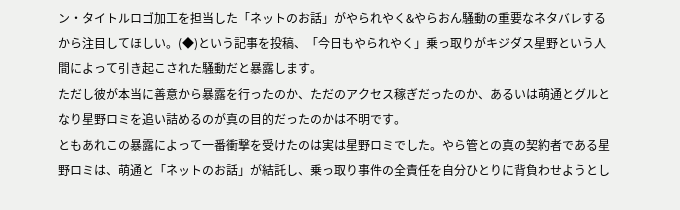ン・タイトルロゴ加工を担当した「ネットのお話」がやられやく&やらおん騒動の重要なネタバレするから注目してほしい。(◆)という記事を投稿、「今日もやられやく」乗っ取りがキジダス星野という人間によって引き起こされた騒動だと暴露します。
ただし彼が本当に善意から暴露を行ったのか、ただのアクセス稼ぎだったのか、あるいは萌通とグルとなり星野ロミを追い詰めるのが真の目的だったのかは不明です。
ともあれこの暴露によって一番衝撃を受けたのは実は星野ロミでした。やら管との真の契約者である星野ロミは、萌通と「ネットのお話」が結託し、乗っ取り事件の全責任を自分ひとりに背負わせようとし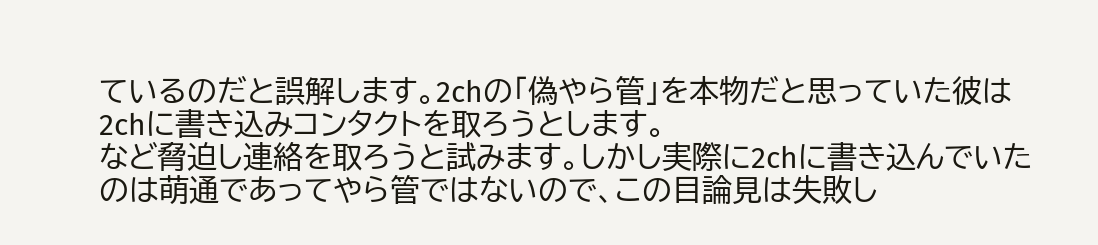ているのだと誤解します。2chの「偽やら管」を本物だと思っていた彼は2chに書き込みコンタクトを取ろうとします。
など脅迫し連絡を取ろうと試みます。しかし実際に2chに書き込んでいたのは萌通であってやら管ではないので、この目論見は失敗し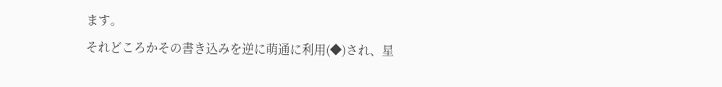ます。
それどころかその書き込みを逆に萌通に利用(◆)され、星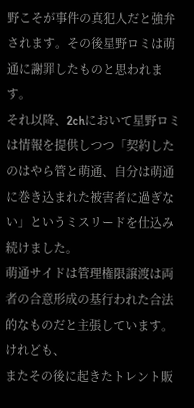野こそが事件の真犯人だと強弁されます。その後星野ロミは萌通に謝罪したものと思われます。
それ以降、2chにおいて星野ロミは情報を提供しつつ「契約したのはやら管と萌通、自分は萌通に巻き込まれた被害者に過ぎない」というミスリードを仕込み続けました。
萌通サイドは管理権限譲渡は両者の合意形成の基行われた合法的なものだと主張しています。けれども、
またその後に起きたトレント販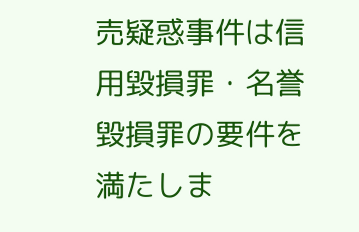売疑惑事件は信用毀損罪・名誉毀損罪の要件を満たしま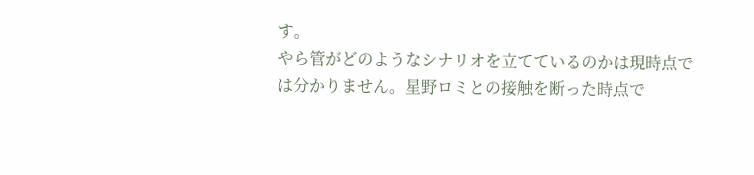す。
やら管がどのようなシナリオを立てているのかは現時点では分かりません。星野ロミとの接触を断った時点で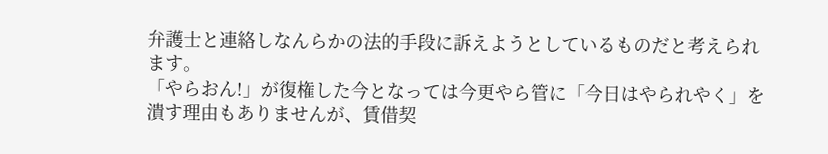弁護士と連絡しなんらかの法的手段に訴えようとしているものだと考えられます。
「やらおん!」が復権した今となっては今更やら管に「今日はやられやく」を潰す理由もありませんが、賃借契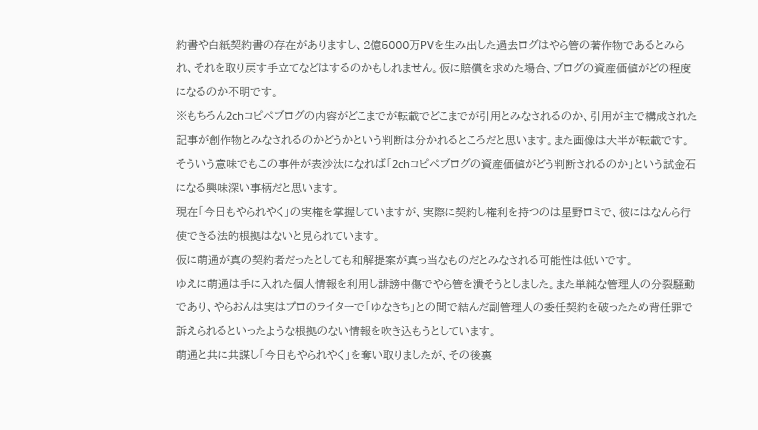約書や白紙契約書の存在がありますし、2億5000万PVを生み出した過去ログはやら管の著作物であるとみられ、それを取り戻す手立てなどはするのかもしれません。仮に賠償を求めた場合、ブログの資産価値がどの程度になるのか不明です。
※もちろん2chコピペブログの内容がどこまでが転載でどこまでが引用とみなされるのか、引用が主で構成された記事が創作物とみなされるのかどうかという判断は分かれるところだと思います。また画像は大半が転載です。そういう意味でもこの事件が表沙汰になれば「2chコピペブログの資産価値がどう判断されるのか」という試金石になる興味深い事柄だと思います。
現在「今日もやられやく」の実権を掌握していますが、実際に契約し権利を持つのは星野ロミで、彼にはなんら行使できる法的根拠はないと見られています。
仮に萌通が真の契約者だったとしても和解提案が真っ当なものだとみなされる可能性は低いです。
ゆえに萌通は手に入れた個人情報を利用し誹謗中傷でやら管を潰そうとしました。また単純な管理人の分裂騒動であり、やらおんは実はプロのライターで「ゆなきち」との間で結んだ副管理人の委任契約を破ったため背任罪で訴えられるといったような根拠のない情報を吹き込もうとしています。
萌通と共に共謀し「今日もやられやく」を奪い取りましたが、その後裏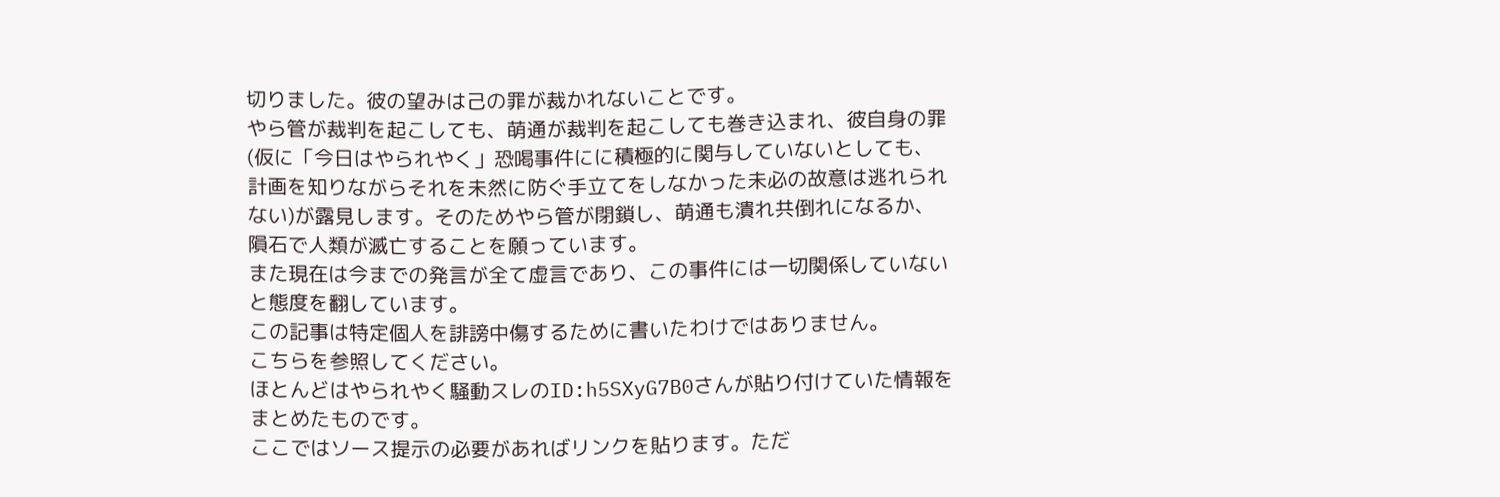切りました。彼の望みは己の罪が裁かれないことです。
やら管が裁判を起こしても、萌通が裁判を起こしても巻き込まれ、彼自身の罪(仮に「今日はやられやく」恐喝事件にに積極的に関与していないとしても、計画を知りながらそれを未然に防ぐ手立てをしなかった未必の故意は逃れられない)が露見します。そのためやら管が閉鎖し、萌通も潰れ共倒れになるか、隕石で人類が滅亡することを願っています。
また現在は今までの発言が全て虚言であり、この事件には一切関係していないと態度を翻しています。
この記事は特定個人を誹謗中傷するために書いたわけではありません。
こちらを参照してください。
ほとんどはやられやく騒動スレのID:h5SXyG7B0さんが貼り付けていた情報をまとめたものです。
ここではソース提示の必要があればリンクを貼ります。ただ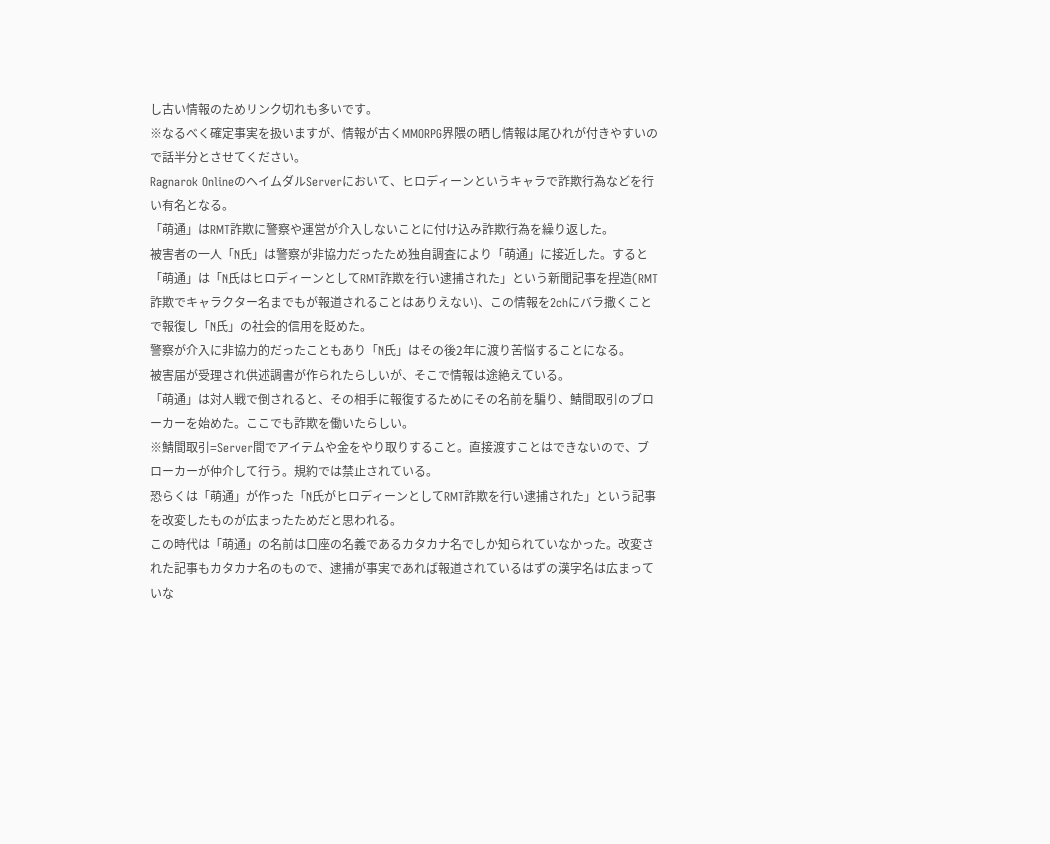し古い情報のためリンク切れも多いです。
※なるべく確定事実を扱いますが、情報が古くMMORPG界隈の晒し情報は尾ひれが付きやすいので話半分とさせてください。
Ragnarok OnlineのヘイムダルServerにおいて、ヒロディーンというキャラで詐欺行為などを行い有名となる。
「萌通」はRMT詐欺に警察や運営が介入しないことに付け込み詐欺行為を繰り返した。
被害者の一人「N氏」は警察が非協力だったため独自調査により「萌通」に接近した。すると「萌通」は「N氏はヒロディーンとしてRMT詐欺を行い逮捕された」という新聞記事を捏造(RMT詐欺でキャラクター名までもが報道されることはありえない)、この情報を2chにバラ撒くことで報復し「N氏」の社会的信用を貶めた。
警察が介入に非協力的だったこともあり「N氏」はその後2年に渡り苦悩することになる。
被害届が受理され供述調書が作られたらしいが、そこで情報は途絶えている。
「萌通」は対人戦で倒されると、その相手に報復するためにその名前を騙り、鯖間取引のブローカーを始めた。ここでも詐欺を働いたらしい。
※鯖間取引=Server間でアイテムや金をやり取りすること。直接渡すことはできないので、ブローカーが仲介して行う。規約では禁止されている。
恐らくは「萌通」が作った「N氏がヒロディーンとしてRMT詐欺を行い逮捕された」という記事を改変したものが広まったためだと思われる。
この時代は「萌通」の名前は口座の名義であるカタカナ名でしか知られていなかった。改変された記事もカタカナ名のもので、逮捕が事実であれば報道されているはずの漢字名は広まっていな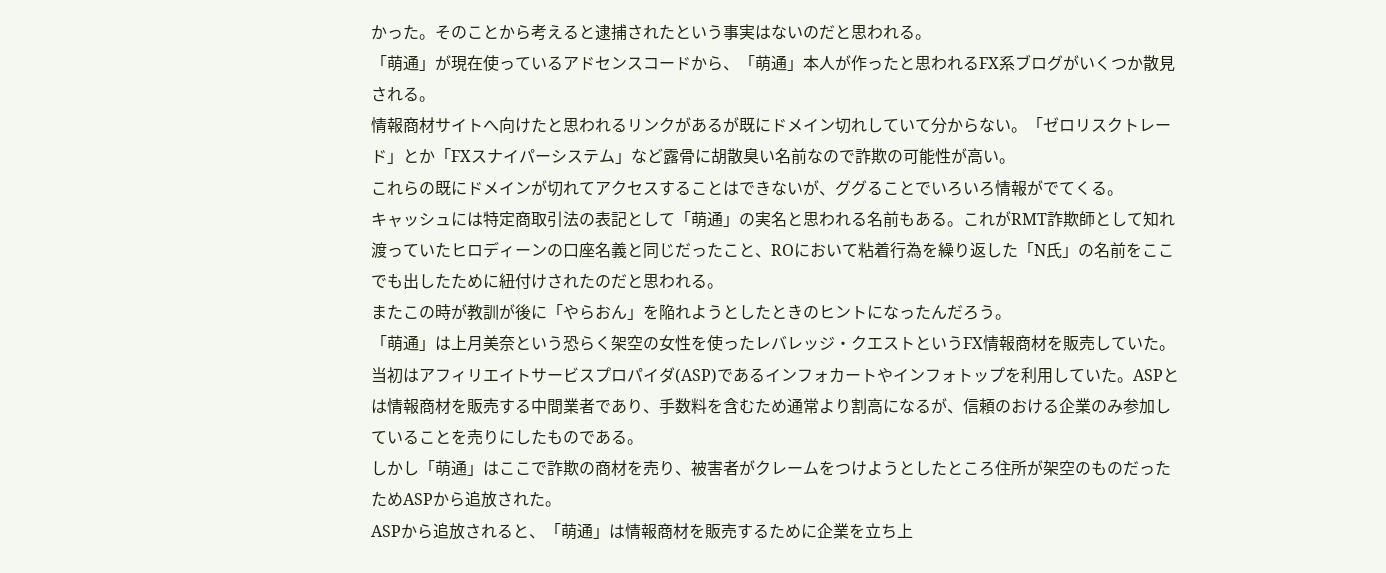かった。そのことから考えると逮捕されたという事実はないのだと思われる。
「萌通」が現在使っているアドセンスコードから、「萌通」本人が作ったと思われるFX系ブログがいくつか散見される。
情報商材サイトへ向けたと思われるリンクがあるが既にドメイン切れしていて分からない。「ゼロリスクトレード」とか「FXスナイパーシステム」など露骨に胡散臭い名前なので詐欺の可能性が高い。
これらの既にドメインが切れてアクセスすることはできないが、ググることでいろいろ情報がでてくる。
キャッシュには特定商取引法の表記として「萌通」の実名と思われる名前もある。これがRMT詐欺師として知れ渡っていたヒロディーンの口座名義と同じだったこと、ROにおいて粘着行為を繰り返した「N氏」の名前をここでも出したために紐付けされたのだと思われる。
またこの時が教訓が後に「やらおん」を陥れようとしたときのヒントになったんだろう。
「萌通」は上月美奈という恐らく架空の女性を使ったレバレッジ・クエストというFX情報商材を販売していた。
当初はアフィリエイトサービスプロパイダ(ASP)であるインフォカートやインフォトップを利用していた。ASPとは情報商材を販売する中間業者であり、手数料を含むため通常より割高になるが、信頼のおける企業のみ参加していることを売りにしたものである。
しかし「萌通」はここで詐欺の商材を売り、被害者がクレームをつけようとしたところ住所が架空のものだったためASPから追放された。
ASPから追放されると、「萌通」は情報商材を販売するために企業を立ち上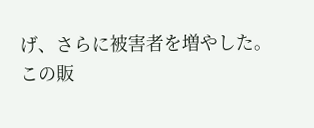げ、さらに被害者を増やした。
この販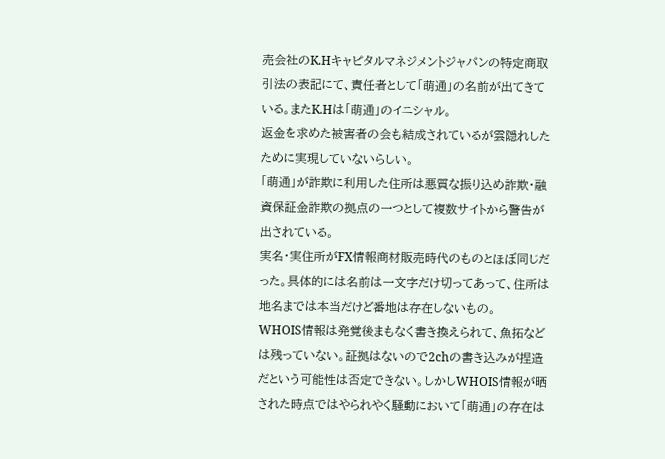売会社のK.Hキャピタルマネジメントジャパンの特定商取引法の表記にて、責任者として「萌通」の名前が出てきている。またK.Hは「萌通」のイニシャル。
返金を求めた被害者の会も結成されているが雲隠れしたために実現していないらしい。
「萌通」が詐欺に利用した住所は悪質な振り込め詐欺・融資保証金詐欺の拠点の一つとして複数サイトから警告が出されている。
実名・実住所がFX情報商材販売時代のものとほぼ同じだった。具体的には名前は一文字だけ切ってあって、住所は地名までは本当だけど番地は存在しないもの。
WHOIS情報は発覚後まもなく書き換えられて、魚拓などは残っていない。証拠はないので2chの書き込みが捏造だという可能性は否定できない。しかしWHOIS情報が晒された時点ではやられやく騒動において「萌通」の存在は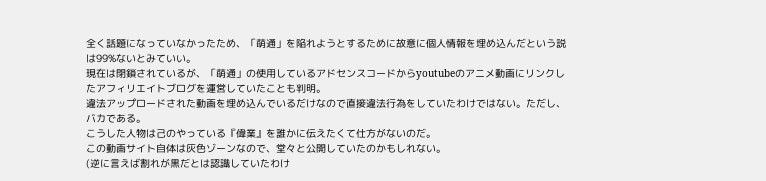全く話題になっていなかったため、「萌通」を陥れようとするために故意に個人情報を埋め込んだという説は99%ないとみていい。
現在は閉鎖されているが、「萌通」の使用しているアドセンスコードからyoutubeのアニメ動画にリンクしたアフィリエイトブログを運営していたことも判明。
違法アップロードされた動画を埋め込んでいるだけなので直接違法行為をしていたわけではない。ただし、
バカである。
こうした人物は己のやっている『偉業』を誰かに伝えたくて仕方がないのだ。
この動画サイト自体は灰色ゾーンなので、堂々と公開していたのかもしれない。
(逆に言えば割れが黒だとは認識していたわけ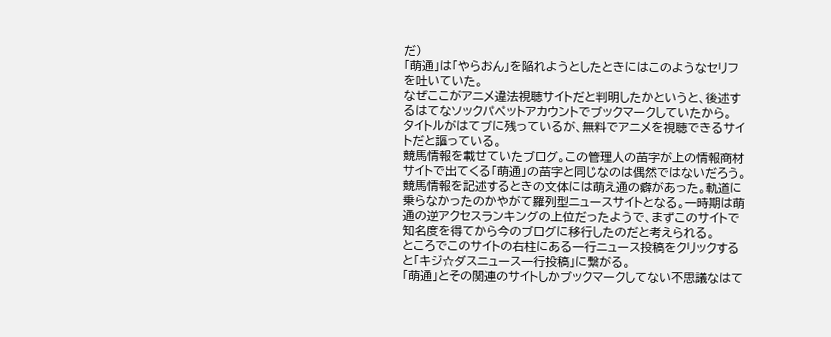だ)
「萌通」は「やらおん」を陥れようとしたときにはこのようなセリフを吐いていた。
なぜここがアニメ違法視聴サイトだと判明したかというと、後述するはてなソックパペットアカウントでブックマークしていたから。
タイトルがはてブに残っているが、無料でアニメを視聴できるサイトだと謳っている。
競馬情報を載せていたブログ。この管理人の苗字が上の情報商材サイトで出てくる「萌通」の苗字と同じなのは偶然ではないだろう。
競馬情報を記述するときの文体には萌え通の癖があった。軌道に乗らなかったのかやがて羅列型ニュースサイトとなる。一時期は萌通の逆アクセスランキングの上位だったようで、まずこのサイトで知名度を得てから今のブログに移行したのだと考えられる。
ところでこのサイトの右柱にある一行ニュース投稿をクリックすると「キジ☆ダスニュース一行投稿」に繋がる。
「萌通」とその関連のサイトしかブックマークしてない不思議なはて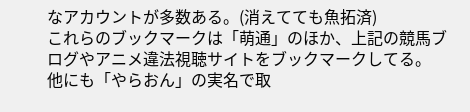なアカウントが多数ある。(消えてても魚拓済)
これらのブックマークは「萌通」のほか、上記の競馬ブログやアニメ違法視聴サイトをブックマークしてる。
他にも「やらおん」の実名で取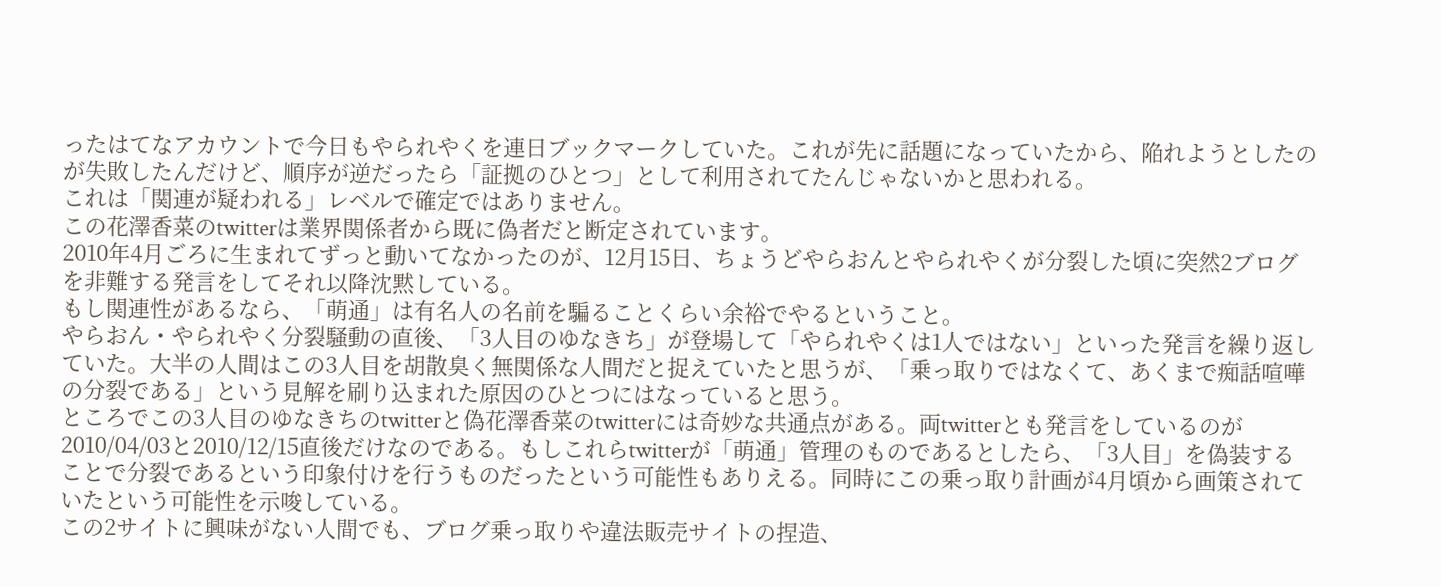ったはてなアカウントで今日もやられやくを連日ブックマークしていた。これが先に話題になっていたから、陥れようとしたのが失敗したんだけど、順序が逆だったら「証拠のひとつ」として利用されてたんじゃないかと思われる。
これは「関連が疑われる」レベルで確定ではありません。
この花澤香菜のtwitterは業界関係者から既に偽者だと断定されています。
2010年4月ごろに生まれてずっと動いてなかったのが、12月15日、ちょうどやらおんとやられやくが分裂した頃に突然2ブログを非難する発言をしてそれ以降沈黙している。
もし関連性があるなら、「萌通」は有名人の名前を騙ることくらい余裕でやるということ。
やらおん・やられやく分裂騒動の直後、「3人目のゆなきち」が登場して「やられやくは1人ではない」といった発言を繰り返していた。大半の人間はこの3人目を胡散臭く無関係な人間だと捉えていたと思うが、「乗っ取りではなくて、あくまで痴話喧嘩の分裂である」という見解を刷り込まれた原因のひとつにはなっていると思う。
ところでこの3人目のゆなきちのtwitterと偽花澤香菜のtwitterには奇妙な共通点がある。両twitterとも発言をしているのが2010/04/03と2010/12/15直後だけなのである。もしこれらtwitterが「萌通」管理のものであるとしたら、「3人目」を偽装することで分裂であるという印象付けを行うものだったという可能性もありえる。同時にこの乗っ取り計画が4月頃から画策されていたという可能性を示唆している。
この2サイトに興味がない人間でも、ブログ乗っ取りや違法販売サイトの捏造、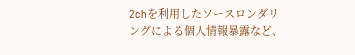2chを利用したソースロンダリングによる個人情報暴露など、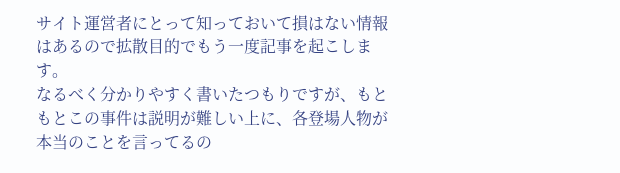サイト運営者にとって知っておいて損はない情報はあるので拡散目的でもう一度記事を起こします。
なるべく分かりやすく書いたつもりですが、もともとこの事件は説明が難しい上に、各登場人物が本当のことを言ってるの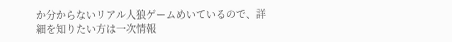か分からないリアル人狼ゲームめいているので、詳細を知りたい方は一次情報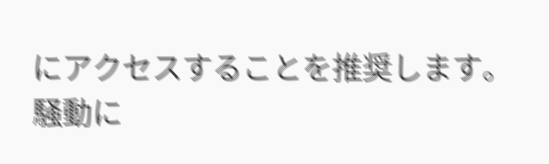にアクセスすることを推奨します。
騒動に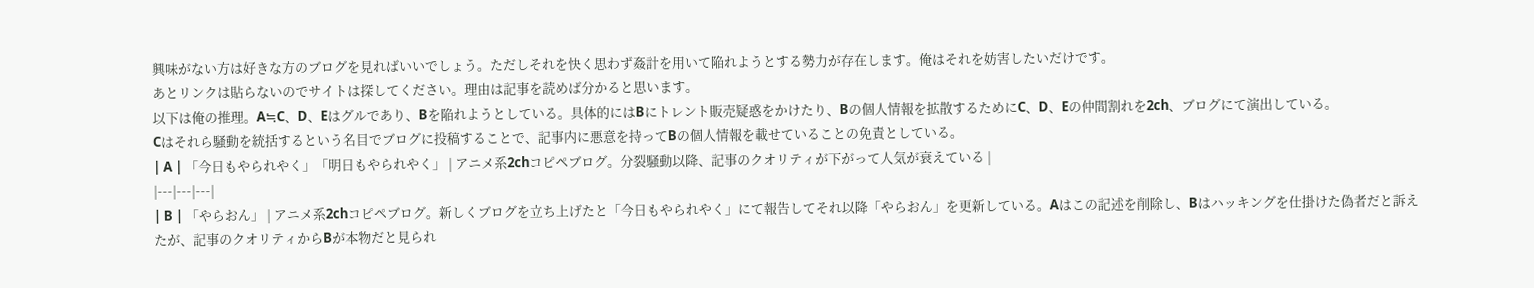興味がない方は好きな方のブログを見ればいいでしょう。ただしそれを快く思わず姦計を用いて陥れようとする勢力が存在します。俺はそれを妨害したいだけです。
あとリンクは貼らないのでサイトは探してください。理由は記事を読めば分かると思います。
以下は俺の推理。A≒C、D、Eはグルであり、Bを陥れようとしている。具体的にはBにトレント販売疑惑をかけたり、Bの個人情報を拡散するためにC、D、Eの仲間割れを2ch、ブログにて演出している。
Cはそれら騒動を統括するという名目でブログに投稿することで、記事内に悪意を持ってBの個人情報を載せていることの免責としている。
| A | 「今日もやられやく」「明日もやられやく」 | アニメ系2chコピペブログ。分裂騒動以降、記事のクオリティが下がって人気が衰えている |
|---|---|---|
| B | 「やらおん」 | アニメ系2chコピペブログ。新しくブログを立ち上げたと「今日もやられやく」にて報告してそれ以降「やらおん」を更新している。Aはこの記述を削除し、Bはハッキングを仕掛けた偽者だと訴えたが、記事のクオリティからBが本物だと見られ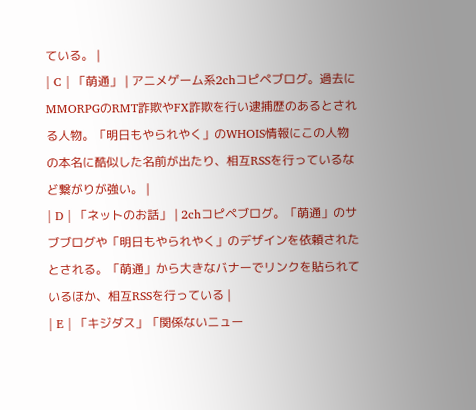ている。 |
| C | 「萌通」 | アニメゲーム系2chコピペブログ。過去にMMORPGのRMT詐欺やFX詐欺を行い逮捕歴のあるとされる人物。「明日もやられやく」のWHOIS情報にこの人物の本名に酷似した名前が出たり、相互RSSを行っているなど繋がりが強い。 |
| D | 「ネットのお話」 | 2chコピペブログ。「萌通」のサブブログや「明日もやられやく」のデザインを依頼されたとされる。「萌通」から大きなバナーでリンクを貼られているほか、相互RSSを行っている |
| E | 「キジダス」「関係ないニュー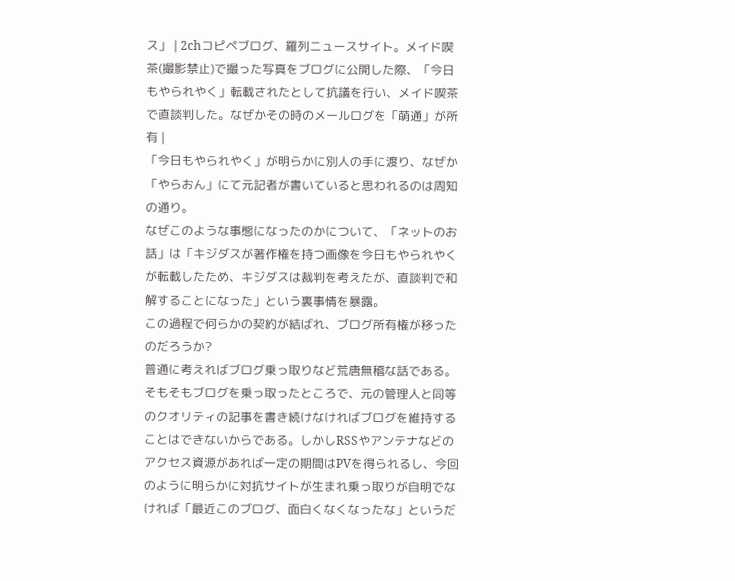ス」 | 2chコピペブログ、羅列ニュースサイト。メイド喫茶(撮影禁止)で撮った写真をブログに公開した際、「今日もやられやく」転載されたとして抗議を行い、メイド喫茶で直談判した。なぜかその時のメールログを「萌通」が所有 |
「今日もやられやく」が明らかに別人の手に渡り、なぜか「やらおん」にて元記者が書いていると思われるのは周知の通り。
なぜこのような事態になったのかについて、「ネットのお話」は「キジダスが著作権を持つ画像を今日もやられやくが転載したため、キジダスは裁判を考えたが、直談判で和解することになった」という裏事情を暴露。
この過程で何らかの契約が結ばれ、ブログ所有権が移ったのだろうか?
普通に考えればブログ乗っ取りなど荒唐無稽な話である。そもそもブログを乗っ取ったところで、元の管理人と同等のクオリティの記事を書き続けなければブログを維持することはできないからである。しかしRSSやアンテナなどのアクセス資源があれば一定の期間はPVを得られるし、今回のように明らかに対抗サイトが生まれ乗っ取りが自明でなければ「最近このブログ、面白くなくなったな」というだ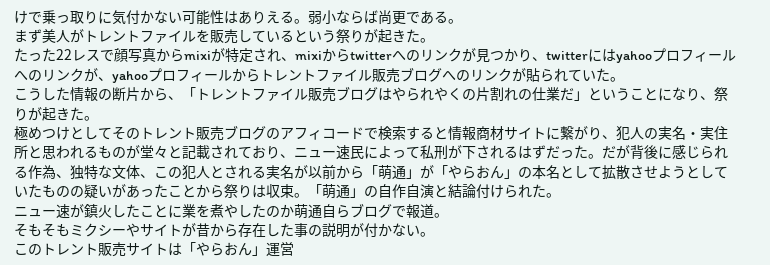けで乗っ取りに気付かない可能性はありえる。弱小ならば尚更である。
まず美人がトレントファイルを販売しているという祭りが起きた。
たった22レスで顔写真からmixiが特定され、mixiからtwitterへのリンクが見つかり、twitterにはyahooプロフィールへのリンクが、yahooプロフィールからトレントファイル販売ブログへのリンクが貼られていた。
こうした情報の断片から、「トレントファイル販売ブログはやられやくの片割れの仕業だ」ということになり、祭りが起きた。
極めつけとしてそのトレント販売ブログのアフィコードで検索すると情報商材サイトに繋がり、犯人の実名・実住所と思われるものが堂々と記載されており、ニュー速民によって私刑が下されるはずだった。だが背後に感じられる作為、独特な文体、この犯人とされる実名が以前から「萌通」が「やらおん」の本名として拡散させようとしていたものの疑いがあったことから祭りは収束。「萌通」の自作自演と結論付けられた。
ニュー速が鎮火したことに業を煮やしたのか萌通自らブログで報道。
そもそもミクシーやサイトが昔から存在した事の説明が付かない。
このトレント販売サイトは「やらおん」運営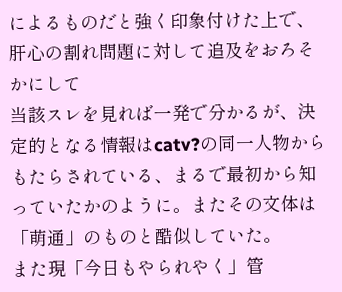によるものだと強く印象付けた上で、
肝心の割れ問題に対して追及をおろそかにして
当該スレを見れば一発で分かるが、決定的となる情報はcatv?の同一人物からもたらされている、まるで最初から知っていたかのように。またその文体は「萌通」のものと酷似していた。
また現「今日もやられやく」管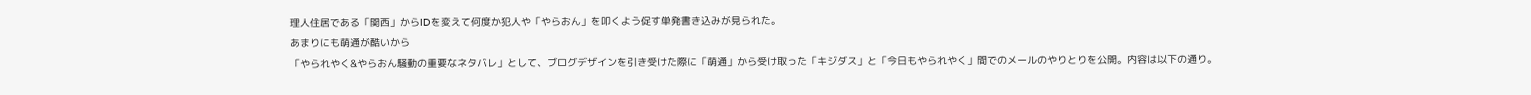理人住居である「関西」からIDを変えて何度か犯人や「やらおん」を叩くよう促す単発書き込みが見られた。
あまりにも萌通が酷いから
「やられやく&やらおん騒動の重要なネタバレ」として、ブログデザインを引き受けた際に「萌通」から受け取った「キジダス」と「今日もやられやく」間でのメールのやりとりを公開。内容は以下の通り。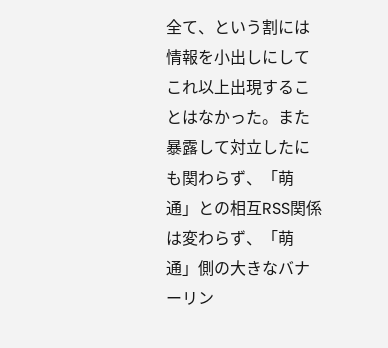全て、という割には情報を小出しにしてこれ以上出現することはなかった。また暴露して対立したにも関わらず、「萌通」との相互RSS関係は変わらず、「萌通」側の大きなバナーリン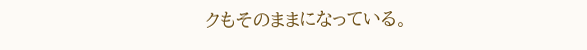クもそのままになっている。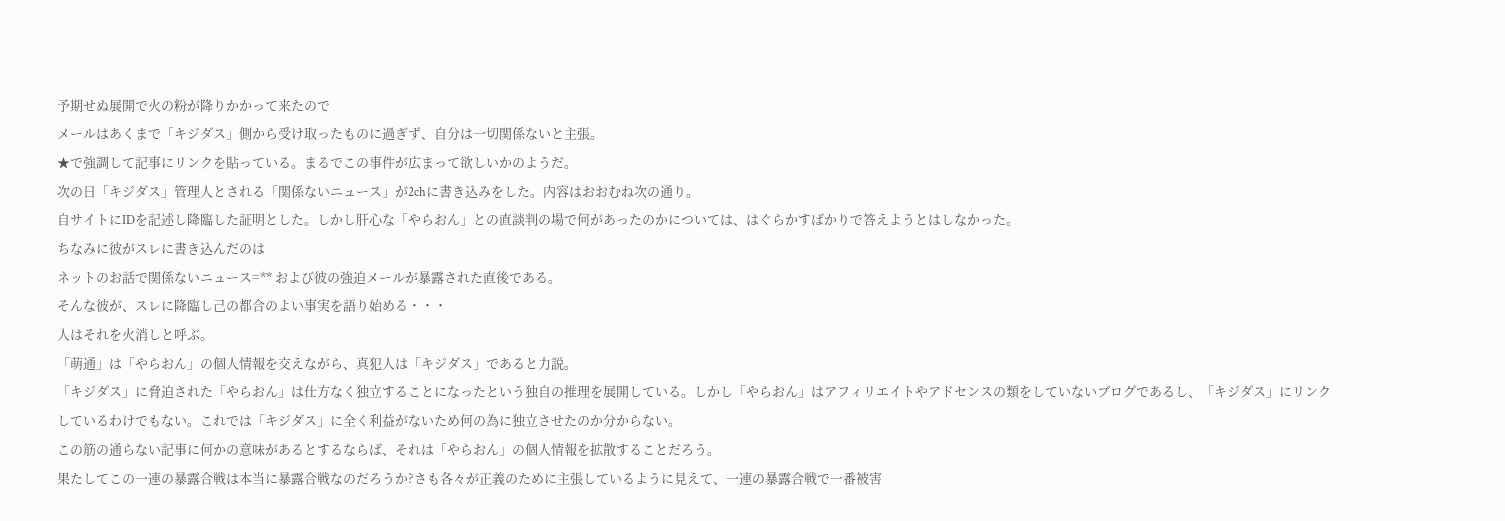予期せぬ展開で火の粉が降りかかって来たので
メールはあくまで「キジダス」側から受け取ったものに過ぎず、自分は一切関係ないと主張。
★で強調して記事にリンクを貼っている。まるでこの事件が広まって欲しいかのようだ。
次の日「キジダス」管理人とされる「関係ないニュース」が2chに書き込みをした。内容はおおむね次の通り。
自サイトにIDを記述し降臨した証明とした。しかし肝心な「やらおん」との直談判の場で何があったのかについては、はぐらかすばかりで答えようとはしなかった。
ちなみに彼がスレに書き込んだのは
ネットのお話で関係ないニュース=** および彼の強迫メールが暴露された直後である。
そんな彼が、スレに降臨し己の都合のよい事実を語り始める・・・
人はそれを火消しと呼ぶ。
「萌通」は「やらおん」の個人情報を交えながら、真犯人は「キジダス」であると力説。
「キジダス」に脅迫された「やらおん」は仕方なく独立することになったという独自の推理を展開している。しかし「やらおん」はアフィリエイトやアドセンスの類をしていないブログであるし、「キジダス」にリンクしているわけでもない。これでは「キジダス」に全く利益がないため何の為に独立させたのか分からない。
この筋の通らない記事に何かの意味があるとするならば、それは「やらおん」の個人情報を拡散することだろう。
果たしてこの一連の暴露合戦は本当に暴露合戦なのだろうか?さも各々が正義のために主張しているように見えて、一連の暴露合戦で一番被害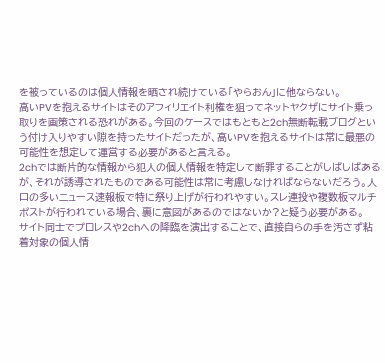を被っているのは個人情報を晒され続けている「やらおん」に他ならない。
高いPVを抱えるサイトはそのアフィリエイト利権を狙ってネットヤクザにサイト乗っ取りを画策される恐れがある。今回のケースではもともと2ch無断転載ブログという付け入りやすい隙を持ったサイトだったが、高いPVを抱えるサイトは常に最悪の可能性を想定して運営する必要があると言える。
2chでは断片的な情報から犯人の個人情報を特定して断罪することがしばしばあるが、それが誘導されたものである可能性は常に考慮しなければならないだろう。人口の多いニュース速報板で特に祭り上げが行われやすい。スレ連投や複数板マルチポストが行われている場合、裏に意図があるのではないか?と疑う必要がある。
サイト同士でプロレスや2chへの降臨を演出することで、直接自らの手を汚さず粘着対象の個人情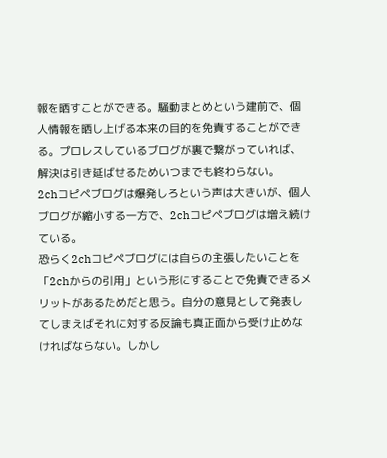報を晒すことができる。騒動まとめという建前で、個人情報を晒し上げる本来の目的を免責することができる。プロレスしているブログが裏で繋がっていれば、解決は引き延ばせるためいつまでも終わらない。
2chコピペブログは爆発しろという声は大きいが、個人ブログが縮小する一方で、2chコピペブログは増え続けている。
恐らく2chコピペブログには自らの主張したいことを「2chからの引用」という形にすることで免責できるメリットがあるためだと思う。自分の意見として発表してしまえばそれに対する反論も真正面から受け止めなければならない。しかし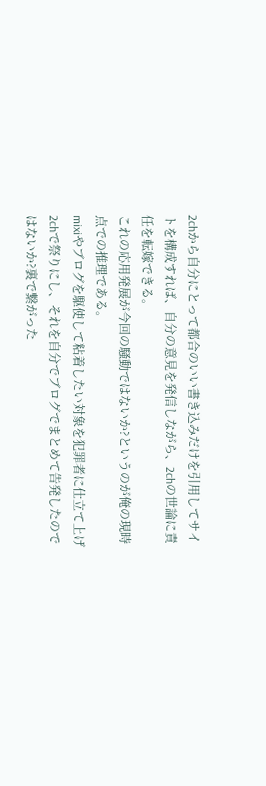2chから自分にとって都合のいい書き込みだけを引用してサイトを構成すれば、自分の意見を発信しながら、2chの世論に責任を転嫁できる。
これの応用発展が今回の騒動ではないか?というのが俺の現時点での推理である。
mixiやブログを駆使して粘着したい対象を犯罪者に仕立て上げ2chで祭りにし、それを自分でブログでまとめて告発したのではないか?裏で繋がった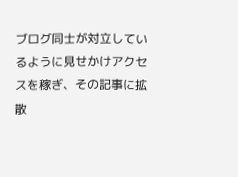ブログ同士が対立しているように見せかけアクセスを稼ぎ、その記事に拡散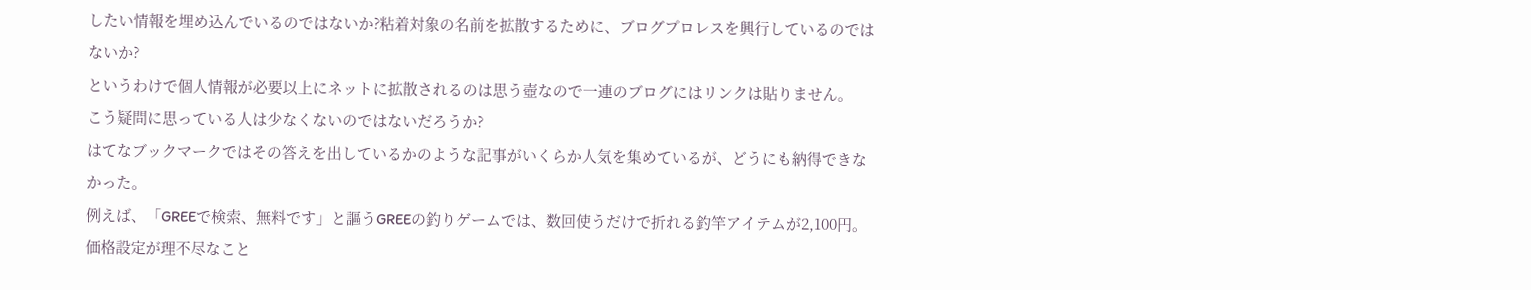したい情報を埋め込んでいるのではないか?粘着対象の名前を拡散するために、ブログプロレスを興行しているのではないか?
というわけで個人情報が必要以上にネットに拡散されるのは思う壺なので一連のブログにはリンクは貼りません。
こう疑問に思っている人は少なくないのではないだろうか?
はてなブックマークではその答えを出しているかのような記事がいくらか人気を集めているが、どうにも納得できなかった。
例えば、「GREEで検索、無料です」と謳うGREEの釣りゲームでは、数回使うだけで折れる釣竿アイテムが2,100円。価格設定が理不尽なこと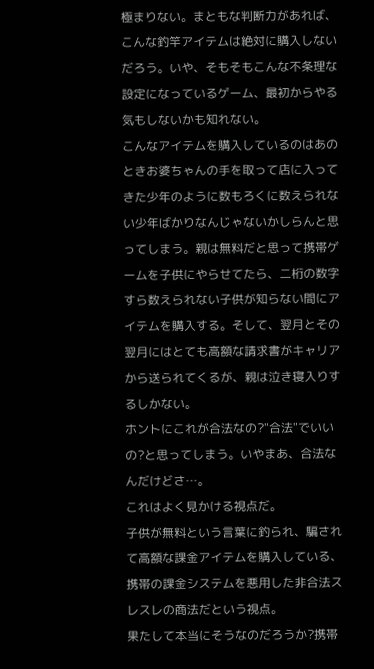極まりない。まともな判断力があれば、こんな釣竿アイテムは絶対に購入しないだろう。いや、そもそもこんな不条理な設定になっているゲーム、最初からやる気もしないかも知れない。
こんなアイテムを購入しているのはあのときお婆ちゃんの手を取って店に入ってきた少年のように数もろくに数えられない少年ばかりなんじゃないかしらんと思ってしまう。親は無料だと思って携帯ゲームを子供にやらせてたら、二桁の数字すら数えられない子供が知らない間にアイテムを購入する。そして、翌月とその翌月にはとても高額な請求書がキャリアから送られてくるが、親は泣き寝入りするしかない。
ホントにこれが合法なの?"合法"でいいの?と思ってしまう。いやまあ、合法なんだけどさ…。
これはよく見かける視点だ。
子供が無料という言葉に釣られ、騙されて高額な課金アイテムを購入している、携帯の課金システムを悪用した非合法スレスレの商法だという視点。
果たして本当にそうなのだろうか?携帯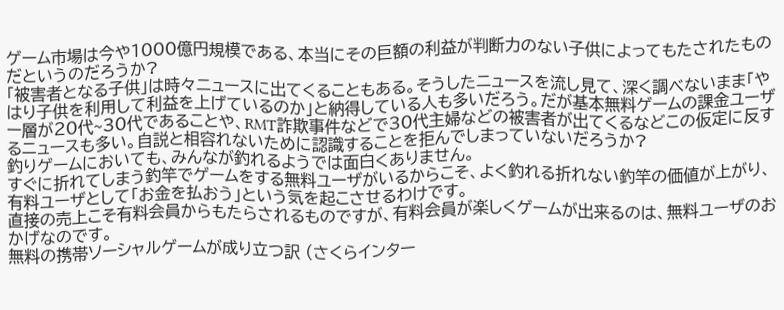ゲーム市場は今や1000億円規模である、本当にその巨額の利益が判断力のない子供によってもたされたものだというのだろうか?
「被害者となる子供」は時々ニュースに出てくることもある。そうしたニュースを流し見て、深く調べないまま「やはり子供を利用して利益を上げているのか」と納得している人も多いだろう。だが基本無料ゲームの課金ユーザー層が20代~30代であることや、RMT詐欺事件などで30代主婦などの被害者が出てくるなどこの仮定に反するニュースも多い。自説と相容れないために認識することを拒んでしまっていないだろうか?
釣りゲームにおいても、みんなが釣れるようでは面白くありません。
すぐに折れてしまう釣竿でゲームをする無料ユーザがいるからこそ、よく釣れる折れない釣竿の価値が上がり、有料ユーザとして「お金を払おう」という気を起こさせるわけです。
直接の売上こそ有料会員からもたらされるものですが、有料会員が楽しくゲームが出来るのは、無料ユーザのおかげなのです。
無料の携帯ソーシャルゲームが成り立つ訳 (さくらインター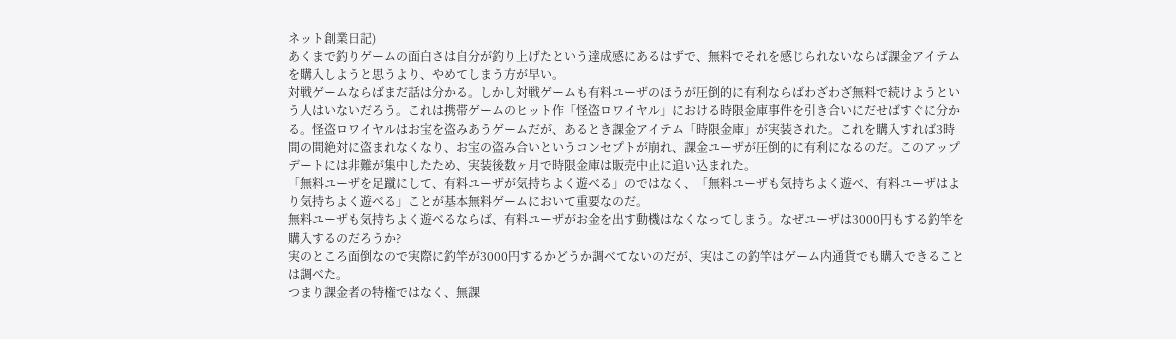ネット創業日記)
あくまで釣りゲームの面白さは自分が釣り上げたという達成感にあるはずで、無料でそれを感じられないならば課金アイテムを購入しようと思うより、やめてしまう方が早い。
対戦ゲームならばまだ話は分かる。しかし対戦ゲームも有料ユーザのほうが圧倒的に有利ならばわざわざ無料で続けようという人はいないだろう。これは携帯ゲームのヒット作「怪盗ロワイヤル」における時限金庫事件を引き合いにだせばすぐに分かる。怪盗ロワイヤルはお宝を盗みあうゲームだが、あるとき課金アイテム「時限金庫」が実装された。これを購入すれば3時間の間絶対に盗まれなくなり、お宝の盗み合いというコンセプトが崩れ、課金ユーザが圧倒的に有利になるのだ。このアップデートには非難が集中したため、実装後数ヶ月で時限金庫は販売中止に追い込まれた。
「無料ユーザを足蹴にして、有料ユーザが気持ちよく遊べる」のではなく、「無料ユーザも気持ちよく遊べ、有料ユーザはより気持ちよく遊べる」ことが基本無料ゲームにおいて重要なのだ。
無料ユーザも気持ちよく遊べるならば、有料ユーザがお金を出す動機はなくなってしまう。なぜユーザは3000円もする釣竿を購入するのだろうか?
実のところ面倒なので実際に釣竿が3000円するかどうか調べてないのだが、実はこの釣竿はゲーム内通貨でも購入できることは調べた。
つまり課金者の特権ではなく、無課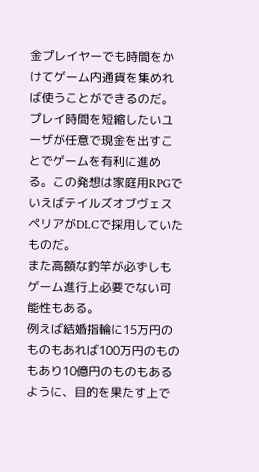金プレイヤーでも時間をかけてゲーム内通貨を集めれば使うことができるのだ。プレイ時間を短縮したいユーザが任意で現金を出すことでゲームを有利に進める。この発想は家庭用RPGでいえばテイルズオブヴェスペリアがDLCで採用していたものだ。
また高額な釣竿が必ずしもゲーム進行上必要でない可能性もある。
例えば結婚指輪に15万円のものもあれば100万円のものもあり10億円のものもあるように、目的を果たす上で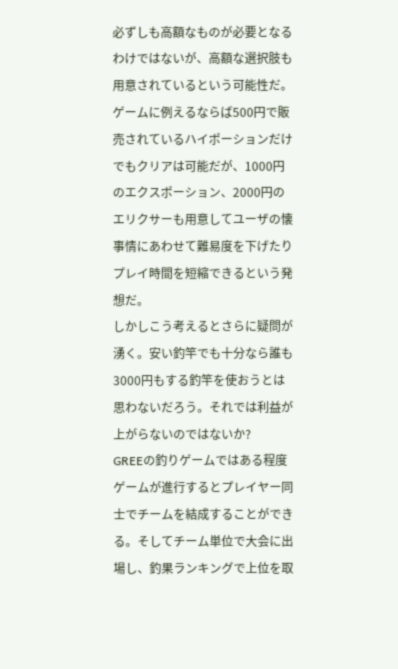必ずしも高額なものが必要となるわけではないが、高額な選択肢も用意されているという可能性だ。ゲームに例えるならば500円で販売されているハイポーションだけでもクリアは可能だが、1000円のエクスポーション、2000円のエリクサーも用意してユーザの懐事情にあわせて難易度を下げたりプレイ時間を短縮できるという発想だ。
しかしこう考えるとさらに疑問が湧く。安い釣竿でも十分なら誰も3000円もする釣竿を使おうとは思わないだろう。それでは利益が上がらないのではないか?
GREEの釣りゲームではある程度ゲームが進行するとプレイヤー同士でチームを結成することができる。そしてチーム単位で大会に出場し、釣果ランキングで上位を取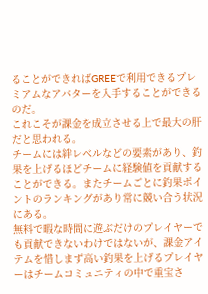ることができればGREEで利用できるプレミアムなアバターを入手することができるのだ。
これこそが課金を成立させる上で最大の肝だと思われる。
チームには絆レベルなどの要素があり、釣果を上げるほどチームに経験値を貢献することができる。またチームごとに釣果ポイントのランキングがあり常に競い合う状況にある。
無料で暇な時間に遊ぶだけのプレイヤーでも貢献できないわけではないが、課金アイテムを惜しまず高い釣果を上げるプレイヤーはチームコミュニティの中で重宝さ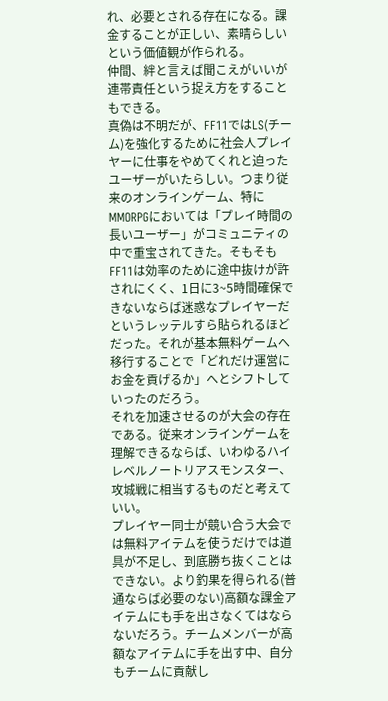れ、必要とされる存在になる。課金することが正しい、素晴らしいという価値観が作られる。
仲間、絆と言えば聞こえがいいが連帯責任という捉え方をすることもできる。
真偽は不明だが、FF11ではLS(チーム)を強化するために社会人プレイヤーに仕事をやめてくれと迫ったユーザーがいたらしい。つまり従来のオンラインゲーム、特にMMORPGにおいては「プレイ時間の長いユーザー」がコミュニティの中で重宝されてきた。そもそもFF11は効率のために途中抜けが許されにくく、1日に3~5時間確保できないならば迷惑なプレイヤーだというレッテルすら貼られるほどだった。それが基本無料ゲームへ移行することで「どれだけ運営にお金を貢げるか」へとシフトしていったのだろう。
それを加速させるのが大会の存在である。従来オンラインゲームを理解できるならば、いわゆるハイレベルノートリアスモンスター、攻城戦に相当するものだと考えていい。
プレイヤー同士が競い合う大会では無料アイテムを使うだけでは道具が不足し、到底勝ち抜くことはできない。より釣果を得られる(普通ならば必要のない)高額な課金アイテムにも手を出さなくてはならないだろう。チームメンバーが高額なアイテムに手を出す中、自分もチームに貢献し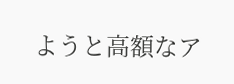ようと高額なア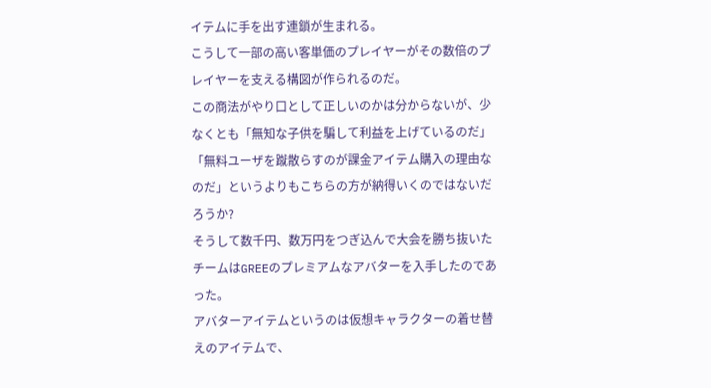イテムに手を出す連鎖が生まれる。
こうして一部の高い客単価のプレイヤーがその数倍のプレイヤーを支える構図が作られるのだ。
この商法がやり口として正しいのかは分からないが、少なくとも「無知な子供を騙して利益を上げているのだ」「無料ユーザを蹴散らすのが課金アイテム購入の理由なのだ」というよりもこちらの方が納得いくのではないだろうか?
そうして数千円、数万円をつぎ込んで大会を勝ち抜いたチームはGREEのプレミアムなアバターを入手したのであった。
アバターアイテムというのは仮想キャラクターの着せ替えのアイテムで、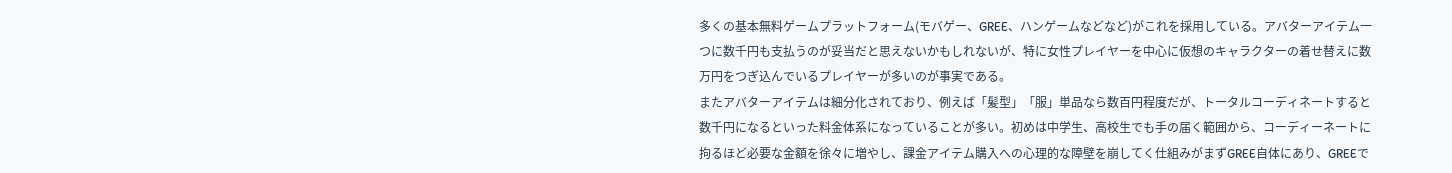多くの基本無料ゲームプラットフォーム(モバゲー、GREE、ハンゲームなどなど)がこれを採用している。アバターアイテム一つに数千円も支払うのが妥当だと思えないかもしれないが、特に女性プレイヤーを中心に仮想のキャラクターの着せ替えに数万円をつぎ込んでいるプレイヤーが多いのが事実である。
またアバターアイテムは細分化されており、例えば「髪型」「服」単品なら数百円程度だが、トータルコーディネートすると数千円になるといった料金体系になっていることが多い。初めは中学生、高校生でも手の届く範囲から、コーディーネートに拘るほど必要な金額を徐々に増やし、課金アイテム購入への心理的な障壁を崩してく仕組みがまずGREE自体にあり、GREEで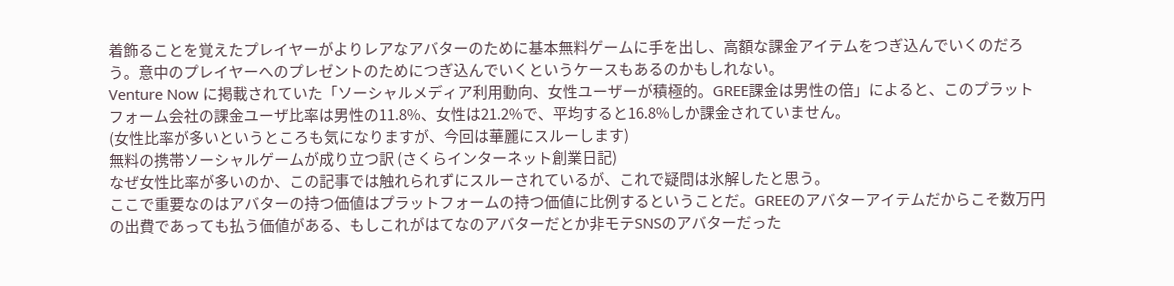着飾ることを覚えたプレイヤーがよりレアなアバターのために基本無料ゲームに手を出し、高額な課金アイテムをつぎ込んでいくのだろう。意中のプレイヤーへのプレゼントのためにつぎ込んでいくというケースもあるのかもしれない。
Venture Now に掲載されていた「ソーシャルメディア利用動向、女性ユーザーが積極的。GREE課金は男性の倍」によると、このプラットフォーム会社の課金ユーザ比率は男性の11.8%、女性は21.2%で、平均すると16.8%しか課金されていません。
(女性比率が多いというところも気になりますが、今回は華麗にスルーします)
無料の携帯ソーシャルゲームが成り立つ訳 (さくらインターネット創業日記)
なぜ女性比率が多いのか、この記事では触れられずにスルーされているが、これで疑問は氷解したと思う。
ここで重要なのはアバターの持つ価値はプラットフォームの持つ価値に比例するということだ。GREEのアバターアイテムだからこそ数万円の出費であっても払う価値がある、もしこれがはてなのアバターだとか非モテSNSのアバターだった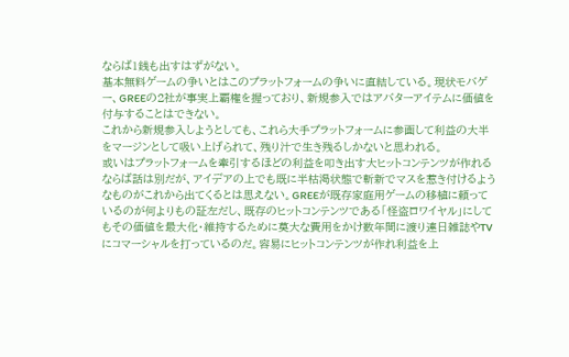ならば1銭も出すはずがない。
基本無料ゲームの争いとはこのプラットフォームの争いに直結している。現状モバゲー、GREEの2社が事実上覇権を握っており、新規参入ではアバターアイテムに価値を付与することはできない。
これから新規参入しようとしても、これら大手プラットフォームに参画して利益の大半をマージンとして吸い上げられて、残り汁で生き残るしかないと思われる。
或いはプラットフォームを牽引するほどの利益を叩き出す大ヒットコンテンツが作れるならば話は別だが、アイデアの上でも既に半枯渇状態で斬新でマスを惹き付けるようなものがこれから出てくるとは思えない。GREEが既存家庭用ゲームの移植に頼っているのが何よりもの証左だし、既存のヒットコンテンツである「怪盗ロワイヤル」にしてもその価値を最大化・維持するために莫大な費用をかけ数年間に渡り連日雑誌やTVにコマーシャルを打っているのだ。容易にヒットコンテンツが作れ利益を上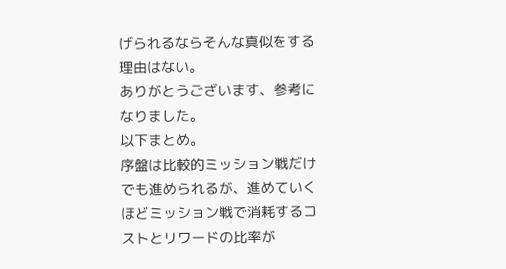げられるならそんな真似をする理由はない。
ありがとうございます、参考になりました。
以下まとめ。
序盤は比較的ミッション戦だけでも進められるが、進めていくほどミッション戦で消耗するコストとリワードの比率が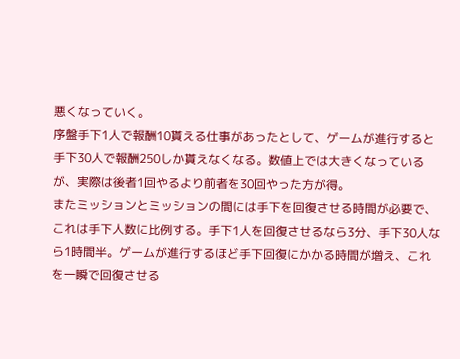悪くなっていく。
序盤手下1人で報酬10貰える仕事があったとして、ゲームが進行すると手下30人で報酬250しか貰えなくなる。数値上では大きくなっているが、実際は後者1回やるより前者を30回やった方が得。
またミッションとミッションの間には手下を回復させる時間が必要で、これは手下人数に比例する。手下1人を回復させるなら3分、手下30人なら1時間半。ゲームが進行するほど手下回復にかかる時間が増え、これを一瞬で回復させる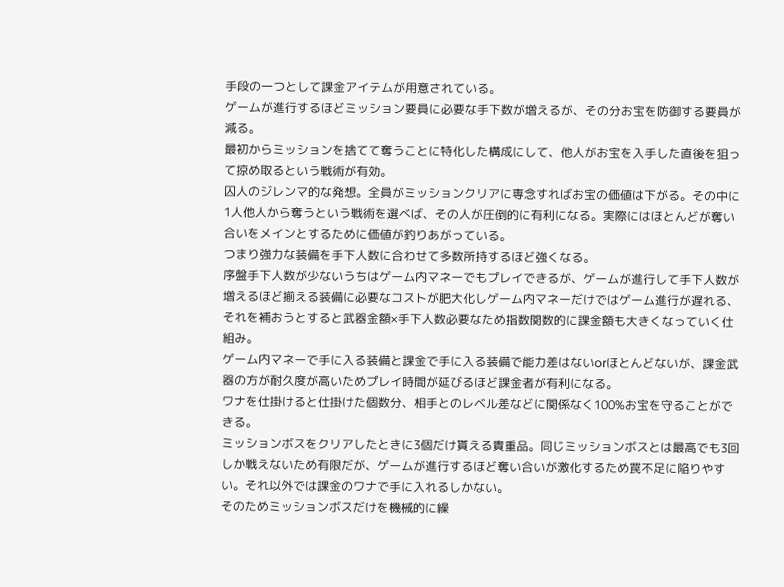手段の一つとして課金アイテムが用意されている。
ゲームが進行するほどミッション要員に必要な手下数が増えるが、その分お宝を防御する要員が減る。
最初からミッションを捨てて奪うことに特化した構成にして、他人がお宝を入手した直後を狙って掠め取るという戦術が有効。
囚人のジレンマ的な発想。全員がミッションクリアに専念すればお宝の価値は下がる。その中に1人他人から奪うという戦術を選べば、その人が圧倒的に有利になる。実際にはほとんどが奪い合いをメインとするために価値が釣りあがっている。
つまり強力な装備を手下人数に合わせて多数所持するほど強くなる。
序盤手下人数が少ないうちはゲーム内マネーでもプレイできるが、ゲームが進行して手下人数が増えるほど揃える装備に必要なコストが肥大化しゲーム内マネーだけではゲーム進行が遅れる、それを補おうとすると武器金額×手下人数必要なため指数関数的に課金額も大きくなっていく仕組み。
ゲーム内マネーで手に入る装備と課金で手に入る装備で能力差はないorほとんどないが、課金武器の方が耐久度が高いためプレイ時間が延びるほど課金者が有利になる。
ワナを仕掛けると仕掛けた個数分、相手とのレベル差などに関係なく100%お宝を守ることができる。
ミッションボスをクリアしたときに3個だけ貰える貴重品。同じミッションボスとは最高でも3回しか戦えないため有限だが、ゲームが進行するほど奪い合いが激化するため罠不足に陥りやすい。それ以外では課金のワナで手に入れるしかない。
そのためミッションボスだけを機械的に繰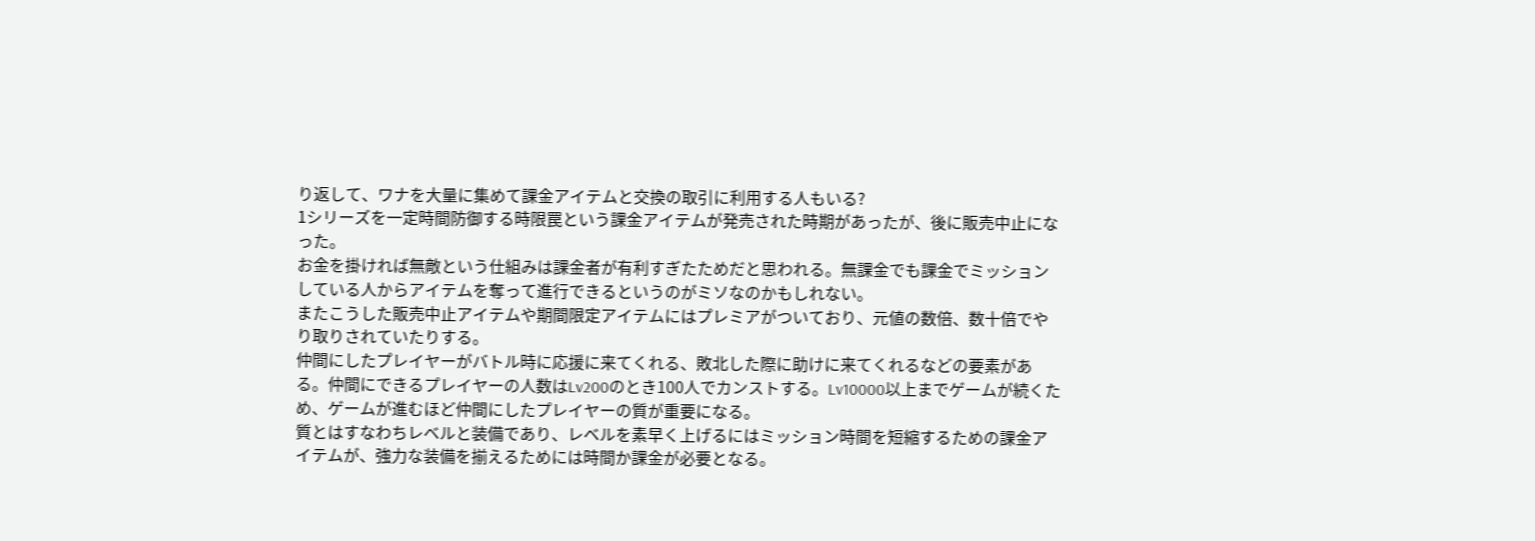り返して、ワナを大量に集めて課金アイテムと交換の取引に利用する人もいる?
1シリーズを一定時間防御する時限罠という課金アイテムが発売された時期があったが、後に販売中止になった。
お金を掛ければ無敵という仕組みは課金者が有利すぎたためだと思われる。無課金でも課金でミッションしている人からアイテムを奪って進行できるというのがミソなのかもしれない。
またこうした販売中止アイテムや期間限定アイテムにはプレミアがついており、元値の数倍、数十倍でやり取りされていたりする。
仲間にしたプレイヤーがバトル時に応援に来てくれる、敗北した際に助けに来てくれるなどの要素がある。仲間にできるプレイヤーの人数はLv200のとき100人でカンストする。Lv10000以上までゲームが続くため、ゲームが進むほど仲間にしたプレイヤーの質が重要になる。
質とはすなわちレベルと装備であり、レベルを素早く上げるにはミッション時間を短縮するための課金アイテムが、強力な装備を揃えるためには時間か課金が必要となる。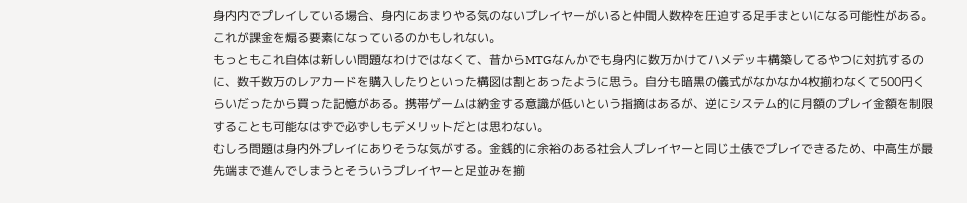身内内でプレイしている場合、身内にあまりやる気のないプレイヤーがいると仲間人数枠を圧迫する足手まといになる可能性がある。これが課金を煽る要素になっているのかもしれない。
もっともこれ自体は新しい問題なわけではなくて、昔からMTGなんかでも身内に数万かけてハメデッキ構築してるやつに対抗するのに、数千数万のレアカードを購入したりといった構図は割とあったように思う。自分も暗黒の儀式がなかなか4枚揃わなくて500円くらいだったから買った記憶がある。携帯ゲームは納金する意識が低いという指摘はあるが、逆にシステム的に月額のプレイ金額を制限することも可能なはずで必ずしもデメリットだとは思わない。
むしろ問題は身内外プレイにありそうな気がする。金銭的に余裕のある社会人プレイヤーと同じ土俵でプレイできるため、中高生が最先端まで進んでしまうとそういうプレイヤーと足並みを揃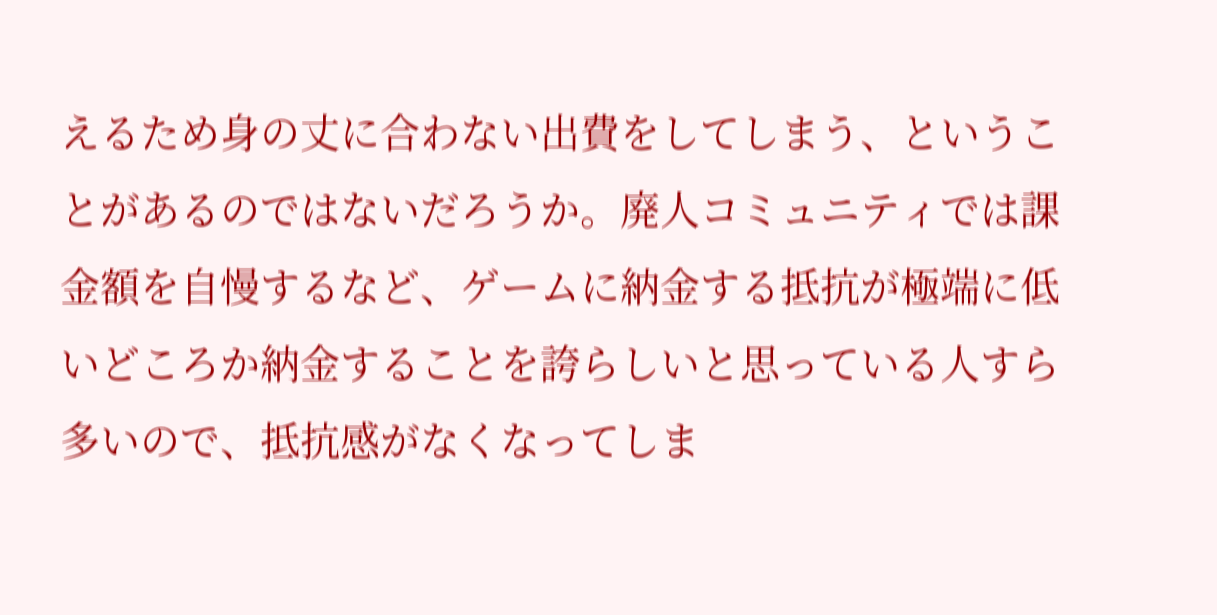えるため身の丈に合わない出費をしてしまう、ということがあるのではないだろうか。廃人コミュニティでは課金額を自慢するなど、ゲームに納金する抵抗が極端に低いどころか納金することを誇らしいと思っている人すら多いので、抵抗感がなくなってしま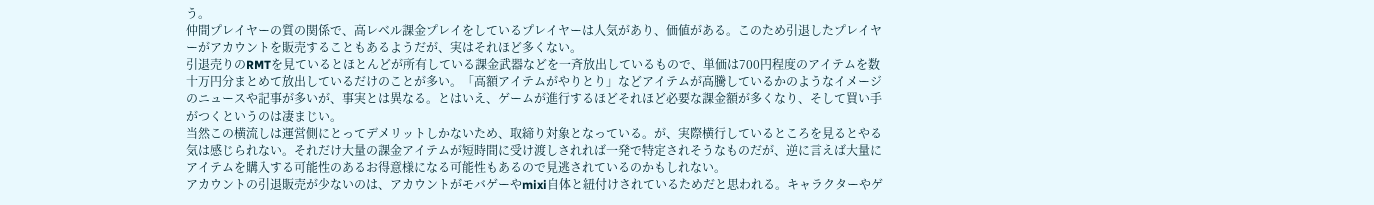う。
仲間プレイヤーの質の関係で、高レベル課金プレイをしているプレイヤーは人気があり、価値がある。このため引退したプレイヤーがアカウントを販売することもあるようだが、実はそれほど多くない。
引退売りのRMTを見ているとほとんどが所有している課金武器などを一斉放出しているもので、単価は700円程度のアイテムを数十万円分まとめて放出しているだけのことが多い。「高額アイテムがやりとり」などアイテムが高騰しているかのようなイメージのニュースや記事が多いが、事実とは異なる。とはいえ、ゲームが進行するほどそれほど必要な課金額が多くなり、そして買い手がつくというのは凄まじい。
当然この横流しは運営側にとってデメリットしかないため、取締り対象となっている。が、実際横行しているところを見るとやる気は感じられない。それだけ大量の課金アイテムが短時間に受け渡しされれば一発で特定されそうなものだが、逆に言えば大量にアイテムを購入する可能性のあるお得意様になる可能性もあるので見逃されているのかもしれない。
アカウントの引退販売が少ないのは、アカウントがモバゲーやmixi自体と紐付けされているためだと思われる。キャラクターやゲ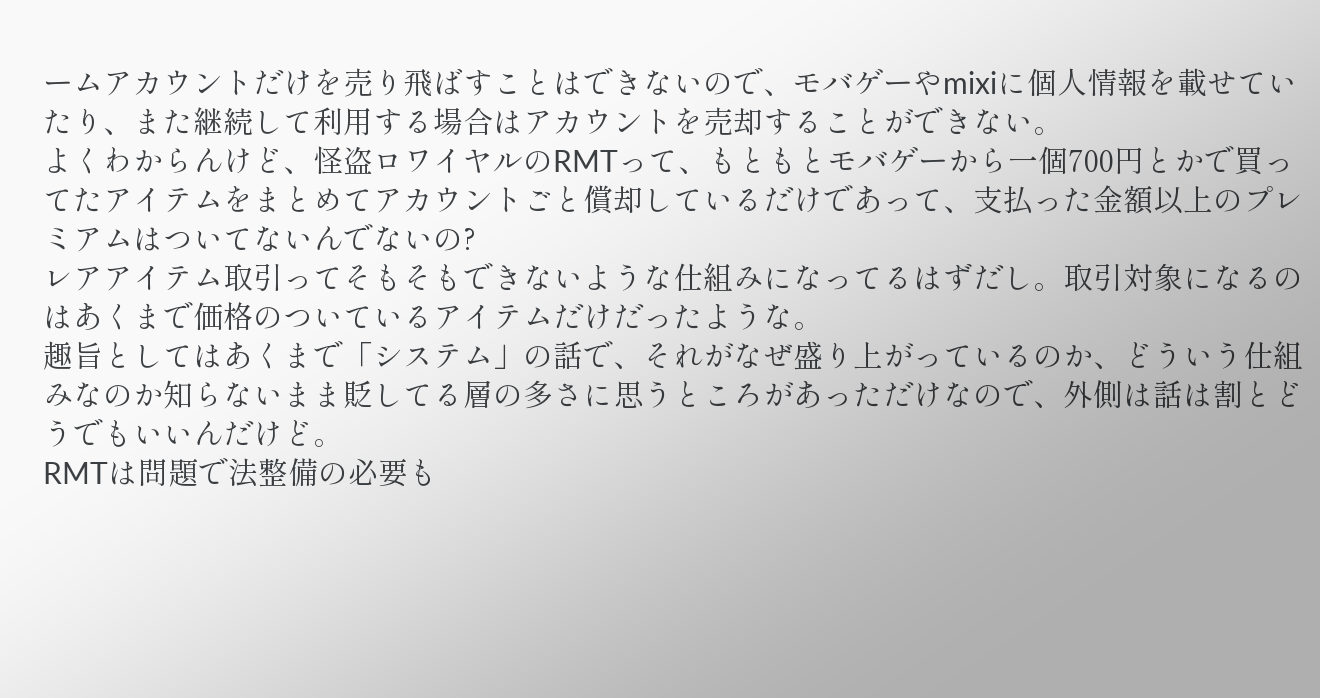ームアカウントだけを売り飛ばすことはできないので、モバゲーやmixiに個人情報を載せていたり、また継続して利用する場合はアカウントを売却することができない。
よくわからんけど、怪盗ロワイヤルのRMTって、もともとモバゲーから一個700円とかで買ってたアイテムをまとめてアカウントごと償却しているだけであって、支払った金額以上のプレミアムはついてないんでないの?
レアアイテム取引ってそもそもできないような仕組みになってるはずだし。取引対象になるのはあくまで価格のついているアイテムだけだったような。
趣旨としてはあくまで「システム」の話で、それがなぜ盛り上がっているのか、どういう仕組みなのか知らないまま貶してる層の多さに思うところがあっただけなので、外側は話は割とどうでもいいんだけど。
RMTは問題で法整備の必要も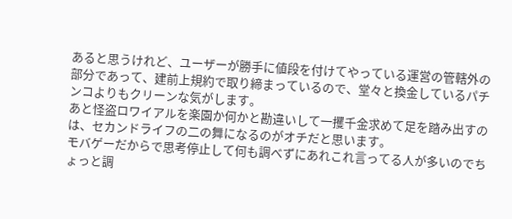あると思うけれど、ユーザーが勝手に値段を付けてやっている運営の管轄外の部分であって、建前上規約で取り締まっているので、堂々と換金しているパチンコよりもクリーンな気がします。
あと怪盗ロワイアルを楽園か何かと勘違いして一攫千金求めて足を踏み出すのは、セカンドライフの二の舞になるのがオチだと思います。
モバゲーだからで思考停止して何も調べずにあれこれ言ってる人が多いのでちょっと調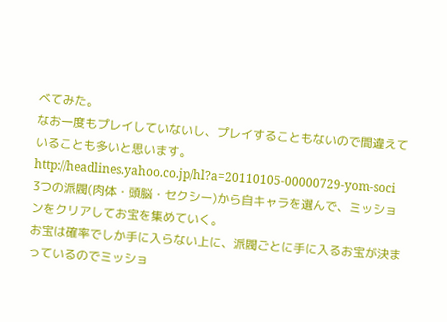べてみた。
なお一度もプレイしていないし、プレイすることもないので間違えていることも多いと思います。
http://headlines.yahoo.co.jp/hl?a=20110105-00000729-yom-soci
3つの派閥(肉体・頭脳・セクシー)から自キャラを選んで、ミッションをクリアしてお宝を集めていく。
お宝は確率でしか手に入らない上に、派閥ごとに手に入るお宝が決まっているのでミッショ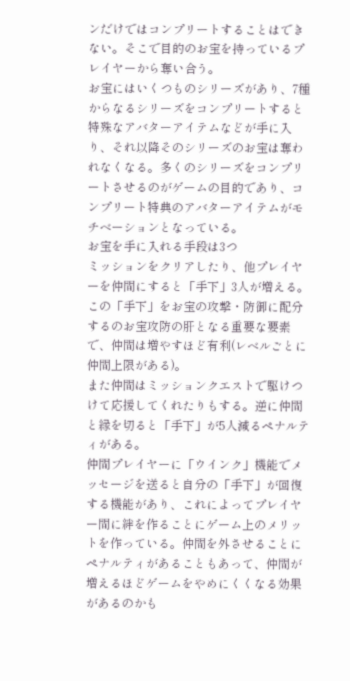ンだけではコンプリートすることはできない。そこで目的のお宝を持っているプレイヤーから奪い合う。
お宝にはいくつものシリーズがあり、7種からなるシリーズをコンプリートすると特殊なアバターアイテムなどが手に入り、それ以降そのシリーズのお宝は奪われなくなる。多くのシリーズをコンプリートさせるのがゲームの目的であり、コンプリート特典のアバターアイテムがモチベーションとなっている。
お宝を手に入れる手段は3つ
ミッションをクリアしたり、他プレイヤーを仲間にすると「手下」3人が増える。
この「手下」をお宝の攻撃・防御に配分するのお宝攻防の肝となる重要な要素で、仲間は増やすほど有利(レベルごとに仲間上限がある)。
また仲間はミッションクエストで駆けつけて応援してくれたりもする。逆に仲間と縁を切ると「手下」が5人減るペナルティがある。
仲間プレイヤーに「ウインク」機能でメッセージを送ると自分の「手下」が回復する機能があり、これによってプレイヤー間に絆を作ることにゲーム上のメリットを作っている。仲間を外させることにペナルティがあることもあって、仲間が増えるほどゲームをやめにくくなる効果があるのかも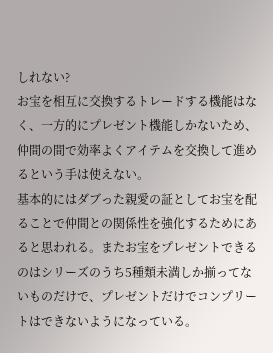しれない?
お宝を相互に交換するトレードする機能はなく、一方的にプレゼント機能しかないため、仲間の間で効率よくアイテムを交換して進めるという手は使えない。
基本的にはダブった親愛の証としてお宝を配ることで仲間との関係性を強化するためにあると思われる。またお宝をプレゼントできるのはシリーズのうち5種類未満しか揃ってないものだけで、プレゼントだけでコンプリートはできないようになっている。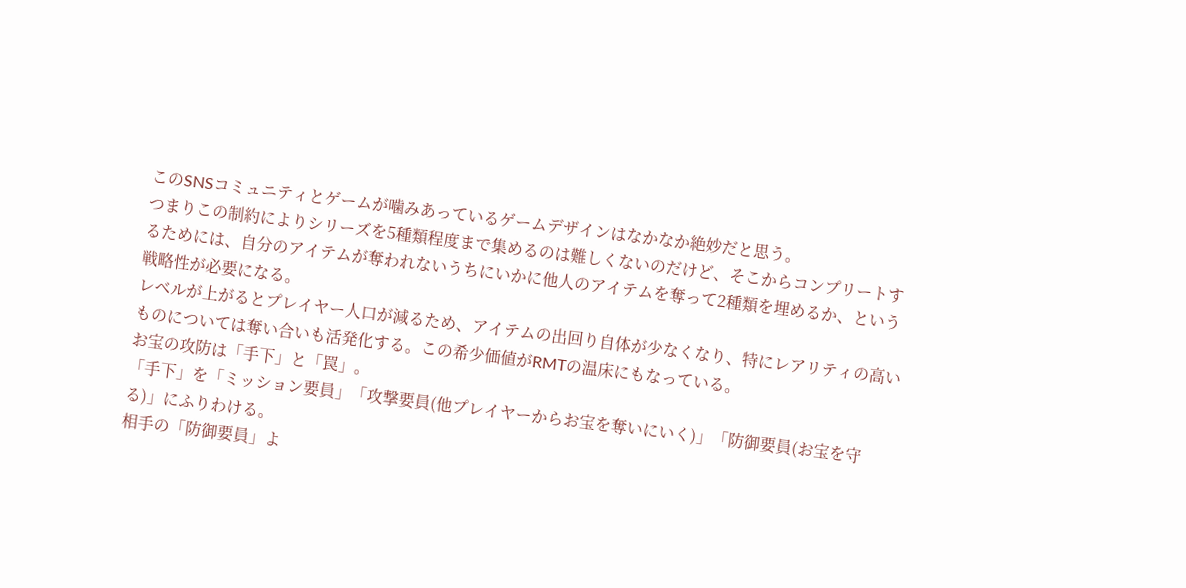このSNSコミュニティとゲームが噛みあっているゲームデザインはなかなか絶妙だと思う。
つまりこの制約によりシリーズを5種類程度まで集めるのは難しくないのだけど、そこからコンプリートするためには、自分のアイテムが奪われないうちにいかに他人のアイテムを奪って2種類を埋めるか、という戦略性が必要になる。
レベルが上がるとプレイヤー人口が減るため、アイテムの出回り自体が少なくなり、特にレアリティの高いものについては奪い合いも活発化する。この希少価値がRMTの温床にもなっている。
お宝の攻防は「手下」と「罠」。
「手下」を「ミッション要員」「攻撃要員(他プレイヤーからお宝を奪いにいく)」「防御要員(お宝を守る)」にふりわける。
相手の「防御要員」よ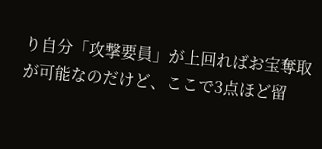り自分「攻撃要員」が上回ればお宝奪取が可能なのだけど、ここで3点ほど留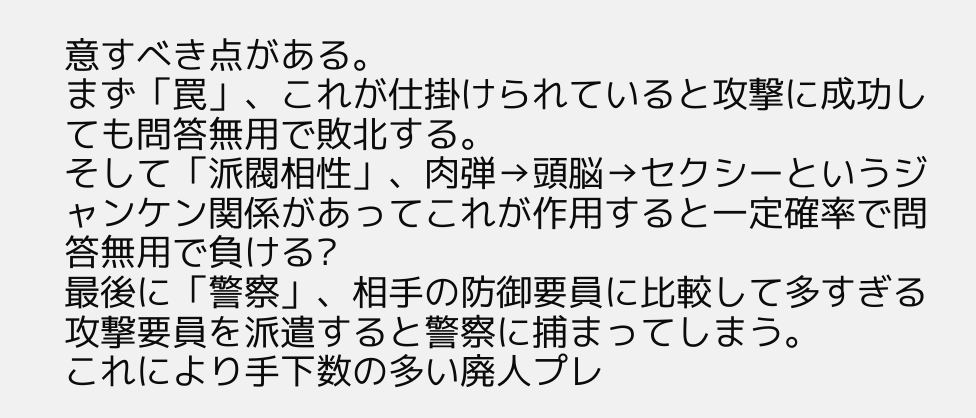意すべき点がある。
まず「罠」、これが仕掛けられていると攻撃に成功しても問答無用で敗北する。
そして「派閥相性」、肉弾→頭脳→セクシーというジャンケン関係があってこれが作用すると一定確率で問答無用で負ける?
最後に「警察」、相手の防御要員に比較して多すぎる攻撃要員を派遣すると警察に捕まってしまう。
これにより手下数の多い廃人プレ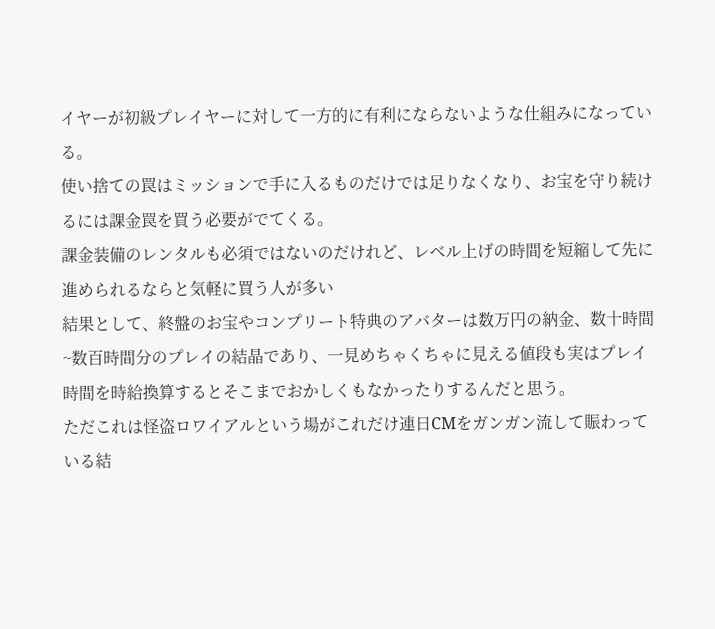イヤーが初級プレイヤーに対して一方的に有利にならないような仕組みになっている。
使い捨ての罠はミッションで手に入るものだけでは足りなくなり、お宝を守り続けるには課金罠を買う必要がでてくる。
課金装備のレンタルも必須ではないのだけれど、レベル上げの時間を短縮して先に進められるならと気軽に買う人が多い
結果として、終盤のお宝やコンプリート特典のアバターは数万円の納金、数十時間~数百時間分のプレイの結晶であり、一見めちゃくちゃに見える値段も実はプレイ時間を時給換算するとそこまでおかしくもなかったりするんだと思う。
ただこれは怪盗ロワイアルという場がこれだけ連日CMをガンガン流して賑わっている結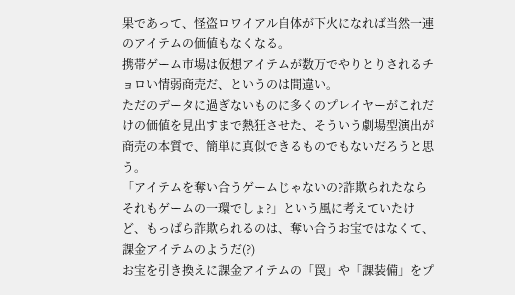果であって、怪盗ロワイアル自体が下火になれば当然一連のアイテムの価値もなくなる。
携帯ゲーム市場は仮想アイテムが数万でやりとりされるチョロい情弱商売だ、というのは間違い。
ただのデータに過ぎないものに多くのプレイヤーがこれだけの価値を見出すまで熱狂させた、そういう劇場型演出が商売の本質で、簡単に真似できるものでもないだろうと思う。
「アイテムを奪い合うゲームじゃないの?詐欺られたならそれもゲームの一環でしょ?」という風に考えていたけど、もっぱら詐欺られるのは、奪い合うお宝ではなくて、課金アイテムのようだ(?)
お宝を引き換えに課金アイテムの「罠」や「課装備」をプ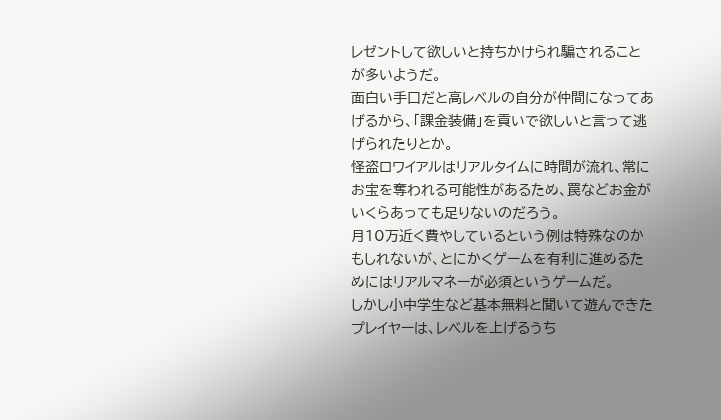レゼントして欲しいと持ちかけられ騙されることが多いようだ。
面白い手口だと高レベルの自分が仲間になってあげるから、「課金装備」を貢いで欲しいと言って逃げられたりとか。
怪盗ロワイアルはリアルタイムに時間が流れ、常にお宝を奪われる可能性があるため、罠などお金がいくらあっても足りないのだろう。
月10万近く費やしているという例は特殊なのかもしれないが、とにかくゲームを有利に進めるためにはリアルマネーが必須というゲームだ。
しかし小中学生など基本無料と聞いて遊んできたプレイヤーは、レベルを上げるうち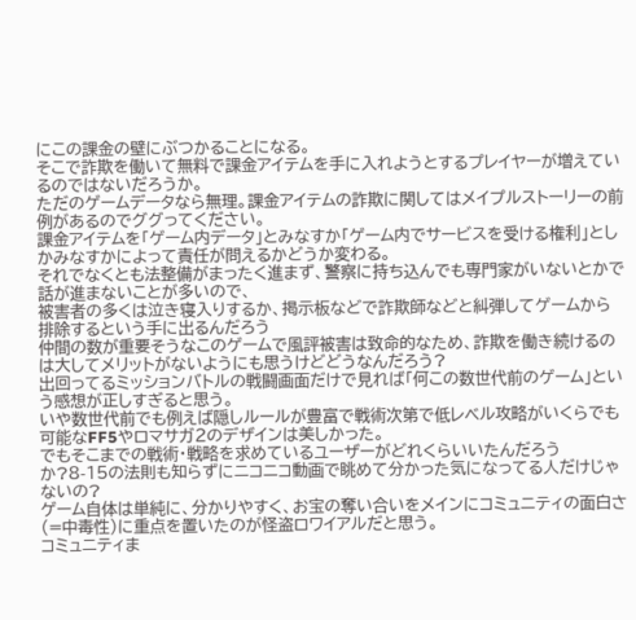にこの課金の壁にぶつかることになる。
そこで詐欺を働いて無料で課金アイテムを手に入れようとするプレイヤーが増えているのではないだろうか。
ただのゲームデータなら無理。課金アイテムの詐欺に関してはメイプルストーリーの前例があるのでググってください。
課金アイテムを「ゲーム内データ」とみなすか「ゲーム内でサービスを受ける権利」としかみなすかによって責任が問えるかどうか変わる。
それでなくとも法整備がまったく進まず、警察に持ち込んでも専門家がいないとかで話が進まないことが多いので、
被害者の多くは泣き寝入りするか、掲示板などで詐欺師などと糾弾してゲームから排除するという手に出るんだろう
仲間の数が重要そうなこのゲームで風評被害は致命的なため、詐欺を働き続けるのは大してメリットがないようにも思うけどどうなんだろう?
出回ってるミッションバトルの戦闘画面だけで見れば「何この数世代前のゲーム」という感想が正しすぎると思う。
いや数世代前でも例えば隠しルールが豊富で戦術次第で低レベル攻略がいくらでも可能なFF5やロマサガ2のデザインは美しかった。
でもそこまでの戦術・戦略を求めているユーザーがどれくらいいたんだろうか?8-15の法則も知らずにニコニコ動画で眺めて分かった気になってる人だけじゃないの?
ゲーム自体は単純に、分かりやすく、お宝の奪い合いをメインにコミュニティの面白さ(=中毒性)に重点を置いたのが怪盗ロワイアルだと思う。
コミュニティま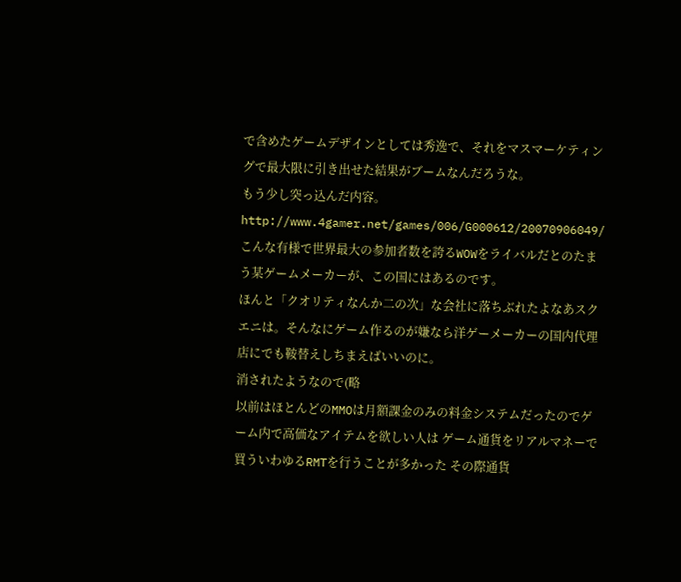で含めたゲームデザインとしては秀逸で、それをマスマーケティングで最大限に引き出せた結果がブームなんだろうな。
もう少し突っ込んだ内容。
http://www.4gamer.net/games/006/G000612/20070906049/
こんな有様で世界最大の参加者数を誇るWOWをライバルだとのたまう某ゲームメーカーが、この国にはあるのです。
ほんと「クオリティなんか二の次」な会社に落ちぶれたよなあスクエニは。そんなにゲーム作るのが嫌なら洋ゲーメーカーの国内代理店にでも鞍替えしちまえばいいのに。
消されたようなので(略
以前はほとんどのMMOは月額課金のみの料金システムだったのでゲーム内で高価なアイテムを欲しい人は ゲーム通貨をリアルマネーで買ういわゆるRMTを行うことが多かった その際通貨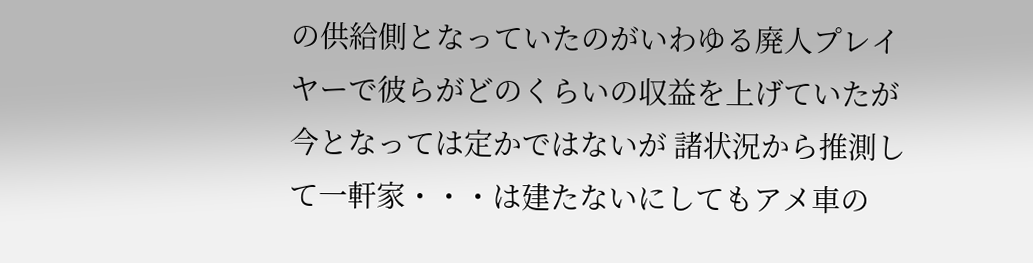の供給側となっていたのがいわゆる廃人プレイヤーで彼らがどのくらいの収益を上げていたが今となっては定かではないが 諸状況から推測して一軒家・・・は建たないにしてもアメ車の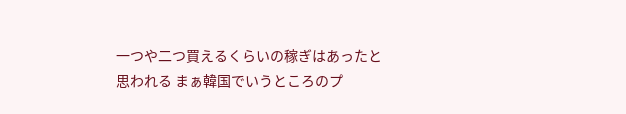一つや二つ買えるくらいの稼ぎはあったと思われる まぁ韓国でいうところのプ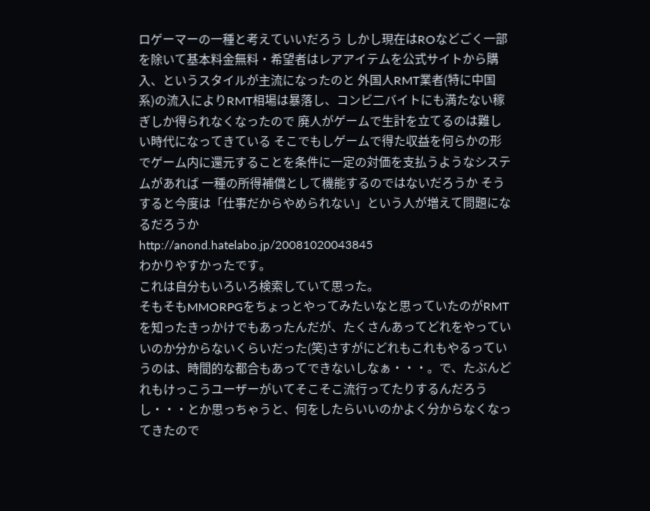ロゲーマーの一種と考えていいだろう しかし現在はROなどごく一部を除いて基本料金無料・希望者はレアアイテムを公式サイトから購入、というスタイルが主流になったのと 外国人RMT業者(特に中国系)の流入によりRMT相場は暴落し、コンビ二バイトにも満たない稼ぎしか得られなくなったので 廃人がゲームで生計を立てるのは難しい時代になってきている そこでもしゲームで得た収益を何らかの形でゲーム内に還元することを条件に一定の対価を支払うようなシステムがあれば 一種の所得補償として機能するのではないだろうか そうすると今度は「仕事だからやめられない」という人が増えて問題になるだろうか
http://anond.hatelabo.jp/20081020043845
わかりやすかったです。
これは自分もいろいろ検索していて思った。
そもそもMMORPGをちょっとやってみたいなと思っていたのがRMTを知ったきっかけでもあったんだが、たくさんあってどれをやっていいのか分からないくらいだった(笑)さすがにどれもこれもやるっていうのは、時間的な都合もあってできないしなぁ・・・。で、たぶんどれもけっこうユーザーがいてそこそこ流行ってたりするんだろうし・・・とか思っちゃうと、何をしたらいいのかよく分からなくなってきたので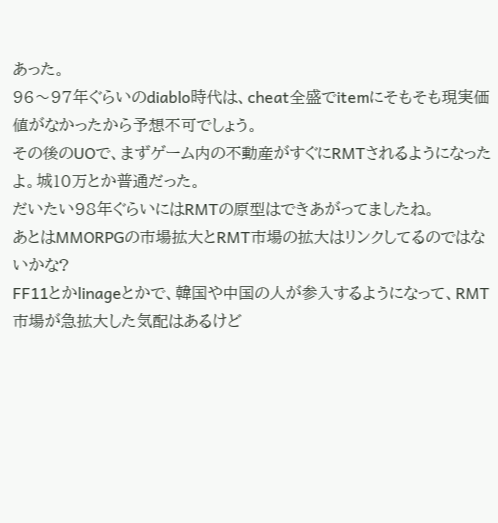あった。
96〜97年ぐらいのdiablo時代は、cheat全盛でitemにそもそも現実価値がなかったから予想不可でしょう。
その後のUOで、まずゲーム内の不動産がすぐにRMTされるようになったよ。城10万とか普通だった。
だいたい98年ぐらいにはRMTの原型はできあがってましたね。
あとはMMORPGの市場拡大とRMT市場の拡大はリンクしてるのではないかな?
FF11とかlinageとかで、韓国や中国の人が参入するようになって、RMT市場が急拡大した気配はあるけど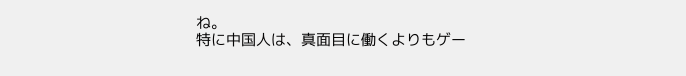ね。
特に中国人は、真面目に働くよりもゲー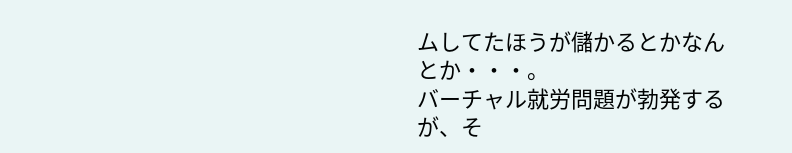ムしてたほうが儲かるとかなんとか・・・。
バーチャル就労問題が勃発するが、そ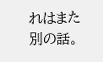れはまた別の話。